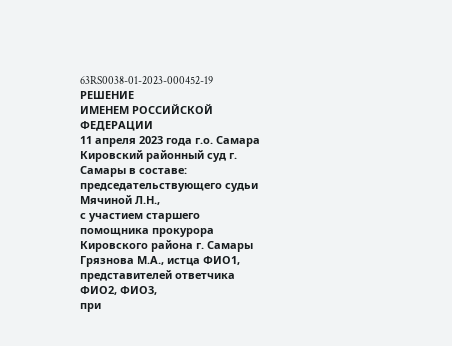63RS0038-01-2023-000452-19
РЕШЕНИЕ
ИМЕНЕМ РОССИЙСКОЙ ФЕДЕРАЦИИ
11 апреля 2023 года г.о. Самара
Кировский районный суд г. Самары в составе:
председательствующего судьи Мячиной Л.Н.,
с участием старшего помощника прокурора Кировского района г. Самары Грязнова М.А., истца ФИО1, представителей ответчика ФИО2, ФИО3,
при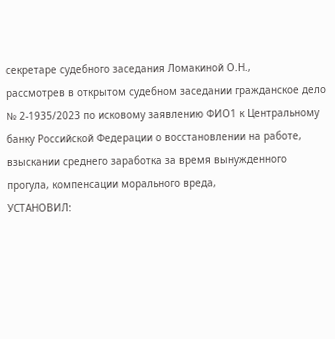секретаре судебного заседания Ломакиной О.Н.,
рассмотрев в открытом судебном заседании гражданское дело № 2-1935/2023 по исковому заявлению ФИО1 к Центральному банку Российской Федерации о восстановлении на работе, взыскании среднего заработка за время вынужденного прогула, компенсации морального вреда,
УСТАНОВИЛ: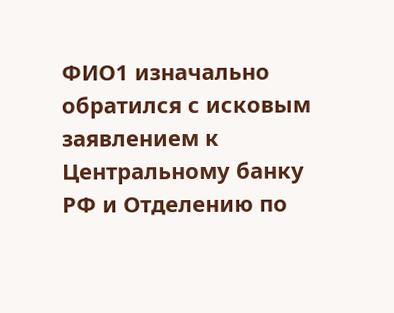ФИО1 изначально обратился с исковым заявлением к Центральному банку РФ и Отделению по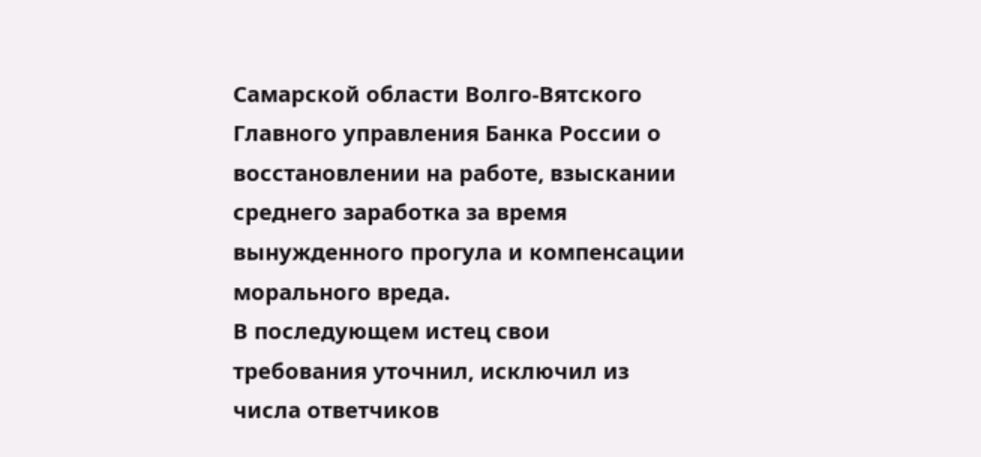Самарской области Волго-Вятского Главного управления Банка России о восстановлении на работе, взыскании среднего заработка за время вынужденного прогула и компенсации морального вреда.
В последующем истец свои требования уточнил, исключил из числа ответчиков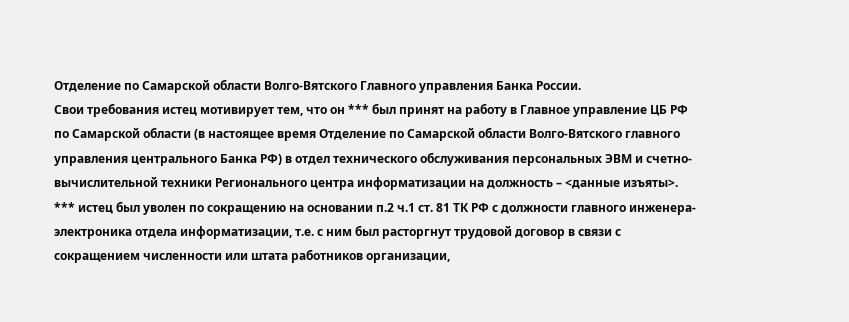Отделение по Самарской области Волго-Вятского Главного управления Банка России.
Свои требования истец мотивирует тем, что он *** был принят на работу в Главное управление ЦБ РФ по Самарской области (в настоящее время Отделение по Самарской области Волго-Вятского главного управления центрального Банка РФ) в отдел технического обслуживания персональных ЭВМ и счетно-вычислительной техники Регионального центра информатизации на должность – <данные изъяты>. *** истец был уволен по сокращению на основании п.2 ч.1 ст. 81 ТК РФ с должности главного инженера-электроника отдела информатизации, т.е. с ним был расторгнут трудовой договор в связи с сокращением численности или штата работников организации,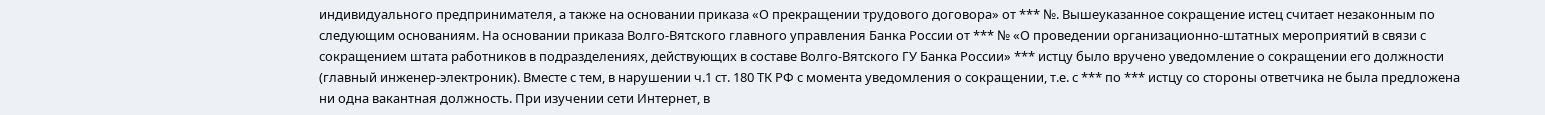индивидуального предпринимателя, а также на основании приказа «О прекращении трудового договора» от *** №. Вышеуказанное сокращение истец считает незаконным по следующим основаниям. На основании приказа Волго-Вятского главного управления Банка России от *** № «О проведении организационно-штатных мероприятий в связи с сокращением штата работников в подразделениях, действующих в составе Волго-Вятского ГУ Банка России» *** истцу было вручено уведомление о сокращении его должности (главный инженер-электроник). Вместе с тем, в нарушении ч.1 ст. 180 ТК РФ с момента уведомления о сокращении, т.е. с *** по *** истцу со стороны ответчика не была предложена ни одна вакантная должность. При изучении сети Интернет, в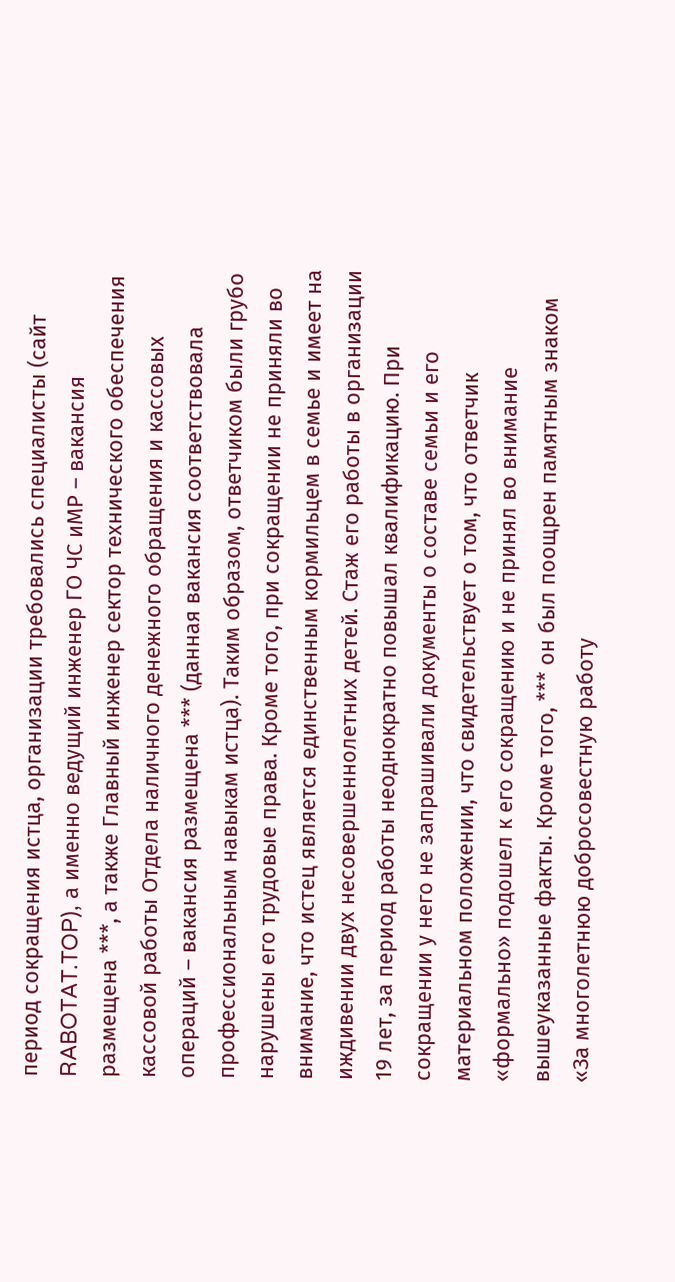период сокращения истца, организации требовались специалисты (сайт RABOTAT.TOP), а именно ведущий инженер ГО ЧС иМР – вакансия размещена ***, а также Главный инженер сектор технического обеспечения кассовой работы Отдела наличного денежного обращения и кассовых операций – вакансия размещена *** (данная вакансия соответствовала профессиональным навыкам истца). Таким образом, ответчиком были грубо нарушены его трудовые права. Кроме того, при сокращении не приняли во внимание, что истец является единственным кормильцем в семье и имеет на иждивении двух несовершеннолетних детей. Стаж его работы в организации 19 лет, за период работы неоднократно повышал квалификацию. При сокращении у него не запрашивали документы о составе семьи и его материальном положении, что свидетельствует о том, что ответчик «формально» подошел к его сокращению и не принял во внимание вышеуказанные факты. Кроме того, *** он был поощрен памятным знаком «За многолетнюю добросовестную работу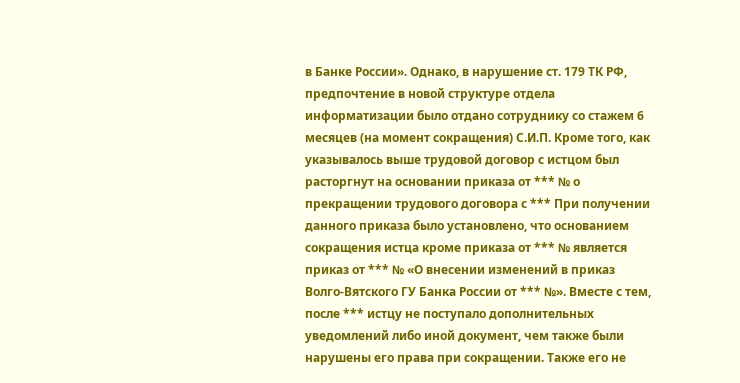в Банке России». Однако, в нарушение ст. 179 ТК РФ, предпочтение в новой структуре отдела информатизации было отдано сотруднику со стажем 6 месяцев (на момент сокращения) С.И.П. Кроме того, как указывалось выше трудовой договор с истцом был расторгнут на основании приказа от *** № о прекращении трудового договора с *** При получении данного приказа было установлено, что основанием сокращения истца кроме приказа от *** № является приказ от *** № «О внесении изменений в приказ Волго-Вятского ГУ Банка России от *** №». Вместе с тем, после *** истцу не поступало дополнительных уведомлений либо иной документ, чем также были нарушены его права при сокращении. Также его не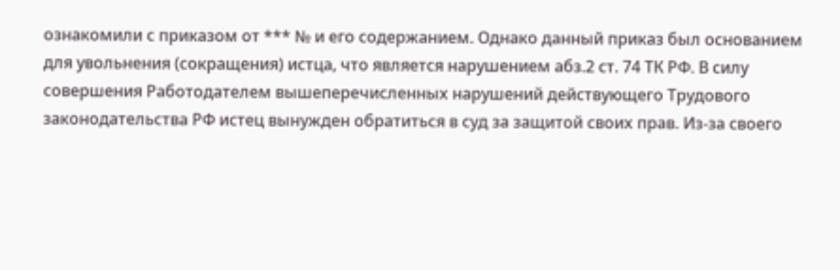ознакомили с приказом от *** № и его содержанием. Однако данный приказ был основанием для увольнения (сокращения) истца, что является нарушением абз.2 ст. 74 ТК РФ. В силу совершения Работодателем вышеперечисленных нарушений действующего Трудового законодательства РФ истец вынужден обратиться в суд за защитой своих прав. Из-за своего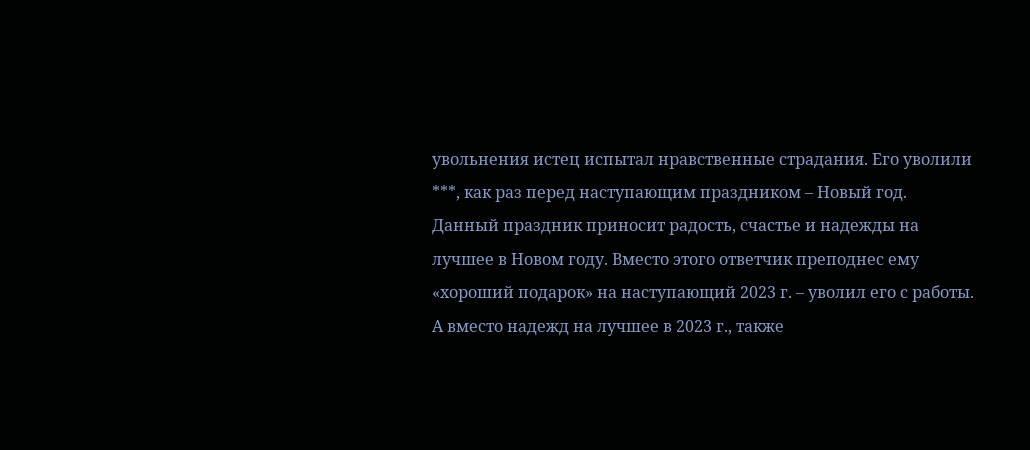увольнения истец испытал нравственные страдания. Его уволили ***, как раз перед наступающим праздником – Новый год. Данный праздник приносит радость, счастье и надежды на лучшее в Новом году. Вместо этого ответчик преподнес ему «хороший подарок» на наступающий 2023 г. – уволил его с работы. А вместо надежд на лучшее в 2023 г., также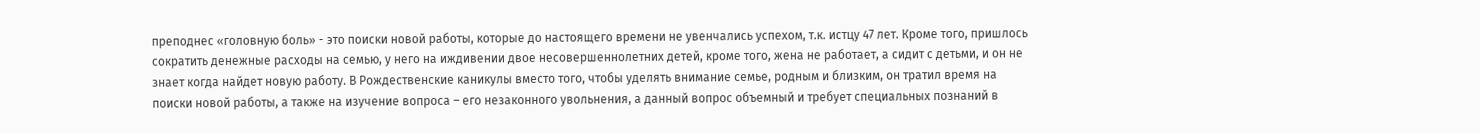преподнес «головную боль» - это поиски новой работы, которые до настоящего времени не увенчались успехом, т.к. истцу 47 лет. Кроме того, пришлось сократить денежные расходы на семью, у него на иждивении двое несовершеннолетних детей, кроме того, жена не работает, а сидит с детьми, и он не знает когда найдет новую работу. В Рождественские каникулы вместо того, чтобы уделять внимание семье, родным и близким, он тратил время на поиски новой работы, а также на изучение вопроса – его незаконного увольнения, а данный вопрос объемный и требует специальных познаний в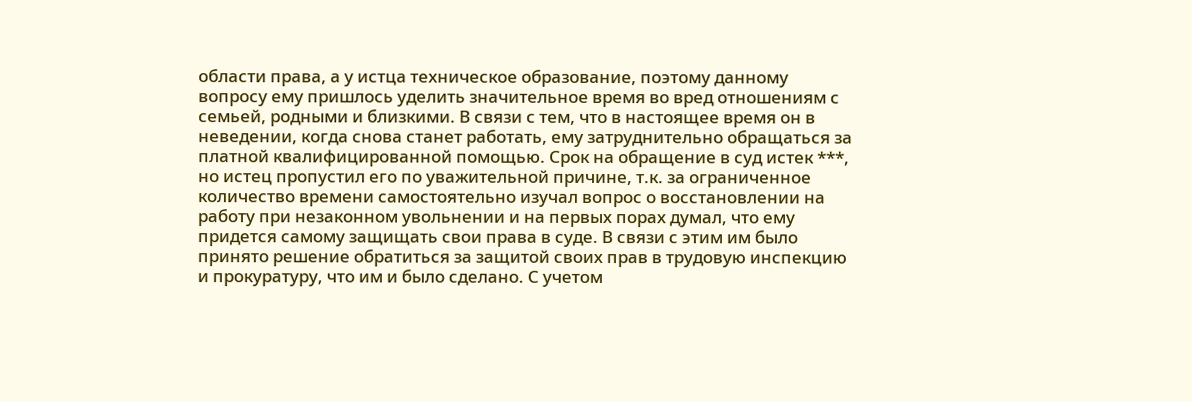области права, а у истца техническое образование, поэтому данному вопросу ему пришлось уделить значительное время во вред отношениям с семьей, родными и близкими. В связи с тем, что в настоящее время он в неведении, когда снова станет работать, ему затруднительно обращаться за платной квалифицированной помощью. Срок на обращение в суд истек ***, но истец пропустил его по уважительной причине, т.к. за ограниченное количество времени самостоятельно изучал вопрос о восстановлении на работу при незаконном увольнении и на первых порах думал, что ему придется самому защищать свои права в суде. В связи с этим им было принято решение обратиться за защитой своих прав в трудовую инспекцию и прокуратуру, что им и было сделано. С учетом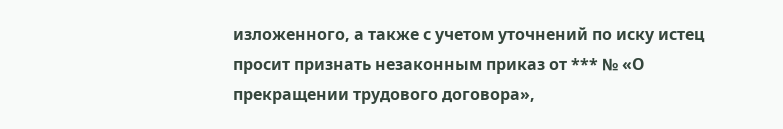изложенного, а также с учетом уточнений по иску истец просит признать незаконным приказ от *** № «О прекращении трудового договора»,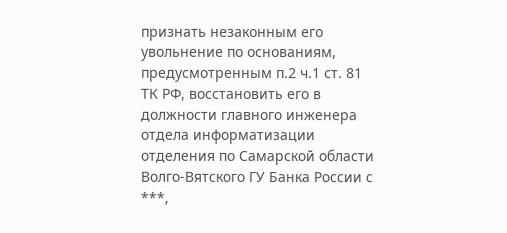признать незаконным его увольнение по основаниям, предусмотренным п.2 ч.1 ст. 81 ТК РФ, восстановить его в должности главного инженера отдела информатизации отделения по Самарской области Волго-Вятского ГУ Банка России с ***,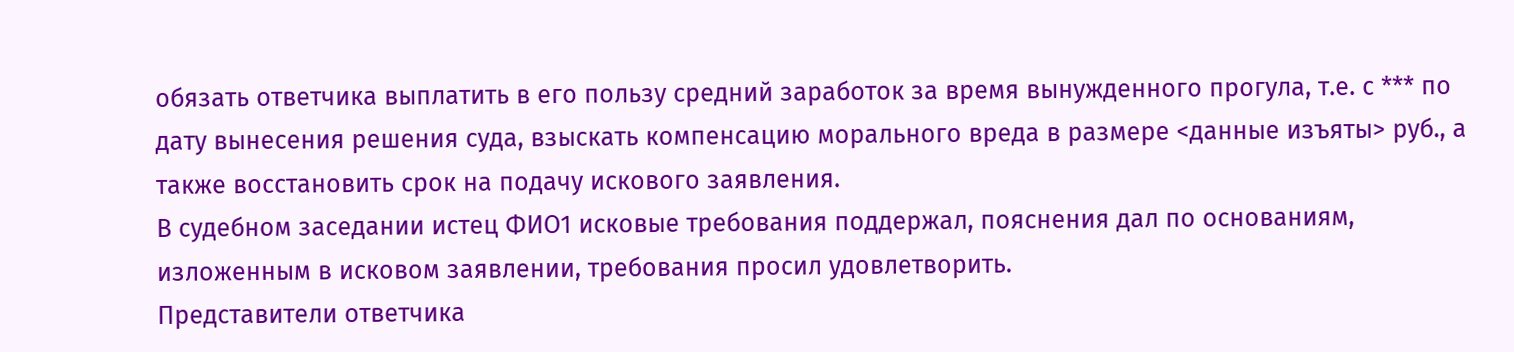обязать ответчика выплатить в его пользу средний заработок за время вынужденного прогула, т.е. с *** по дату вынесения решения суда, взыскать компенсацию морального вреда в размере <данные изъяты> руб., а также восстановить срок на подачу искового заявления.
В судебном заседании истец ФИО1 исковые требования поддержал, пояснения дал по основаниям, изложенным в исковом заявлении, требования просил удовлетворить.
Представители ответчика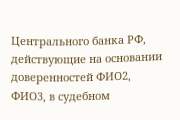Центрального банка РФ, действующие на основании доверенностей ФИО2, ФИО3, в судебном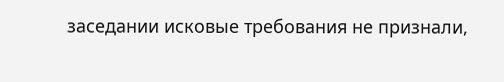заседании исковые требования не признали,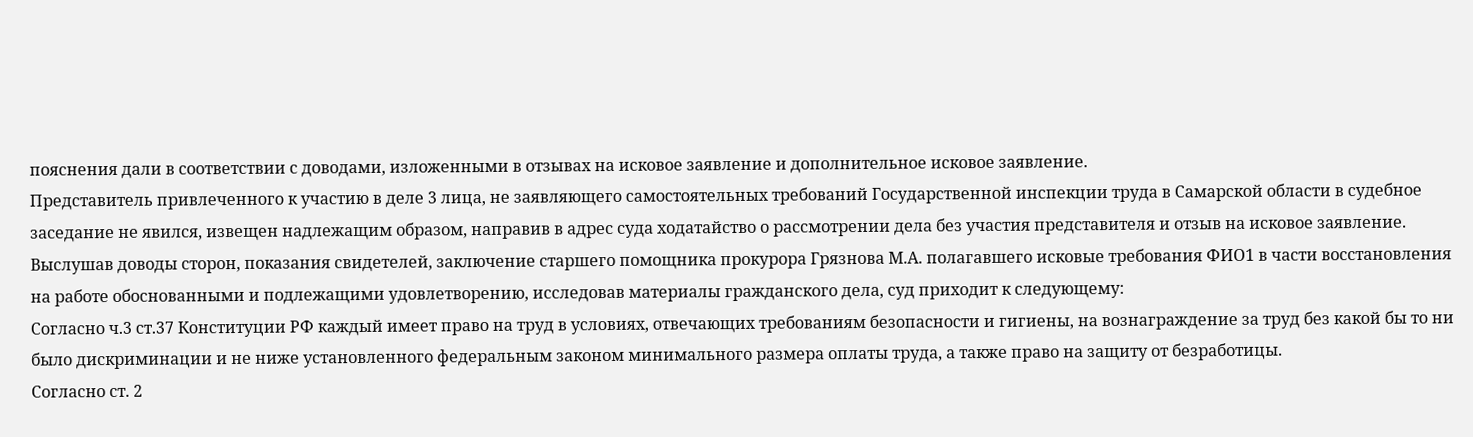пояснения дали в соответствии с доводами, изложенными в отзывах на исковое заявление и дополнительное исковое заявление.
Представитель привлеченного к участию в деле 3 лица, не заявляющего самостоятельных требований Государственной инспекции труда в Самарской области в судебное заседание не явился, извещен надлежащим образом, направив в адрес суда ходатайство о рассмотрении дела без участия представителя и отзыв на исковое заявление.
Выслушав доводы сторон, показания свидетелей, заключение старшего помощника прокурора Грязнова М.А. полагавшего исковые требования ФИО1 в части восстановления на работе обоснованными и подлежащими удовлетворению, исследовав материалы гражданского дела, суд приходит к следующему:
Согласно ч.3 ст.37 Конституции РФ каждый имеет право на труд в условиях, отвечающих требованиям безопасности и гигиены, на вознаграждение за труд без какой бы то ни было дискриминации и не ниже установленного федеральным законом минимального размера оплаты труда, а также право на защиту от безработицы.
Согласно ст. 2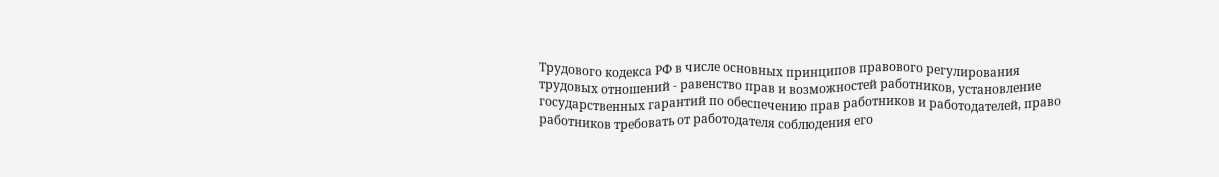Трудового кодекса РФ в числе основных принципов правового регулирования трудовых отношений - равенство прав и возможностей работников, установление государственных гарантий по обеспечению прав работников и работодателей, право работников требовать от работодателя соблюдения его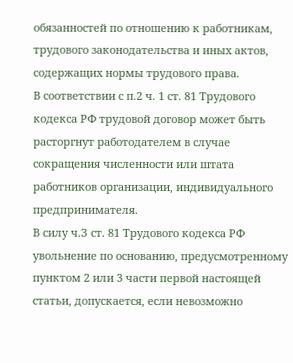обязанностей по отношению к работникам, трудового законодательства и иных актов, содержащих нормы трудового права.
В соответствии с п.2 ч. 1 ст. 81 Трудового кодекса РФ трудовой договор может быть расторгнут работодателем в случае сокращения численности или штата работников организации, индивидуального предпринимателя.
В силу ч.З ст. 81 Трудового кодекса РФ увольнение по основанию, предусмотренному пунктом 2 или 3 части первой настоящей статьи, допускается, если невозможно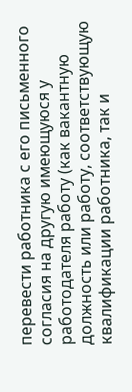перевести работника с его письменного согласия на другую имеющуюся у работодателя работу (как вакантную должность или работу, соответствующую квалификации работника, так и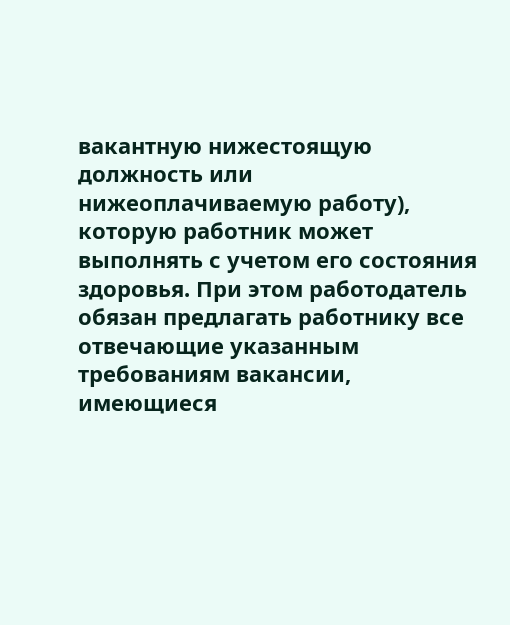вакантную нижестоящую должность или нижеоплачиваемую работу), которую работник может выполнять с учетом его состояния здоровья. При этом работодатель обязан предлагать работнику все отвечающие указанным требованиям вакансии, имеющиеся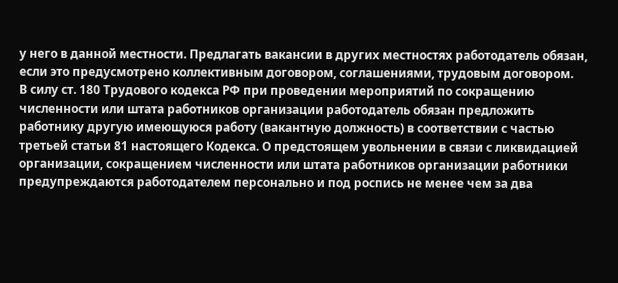у него в данной местности. Предлагать вакансии в других местностях работодатель обязан, если это предусмотрено коллективным договором, соглашениями, трудовым договором.
В силу ст. 180 Трудового кодекса РФ при проведении мероприятий по сокращению численности или штата работников организации работодатель обязан предложить работнику другую имеющуюся работу (вакантную должность) в соответствии с частью третьей статьи 81 настоящего Кодекса. О предстоящем увольнении в связи с ликвидацией организации, сокращением численности или штата работников организации работники предупреждаются работодателем персонально и под роспись не менее чем за два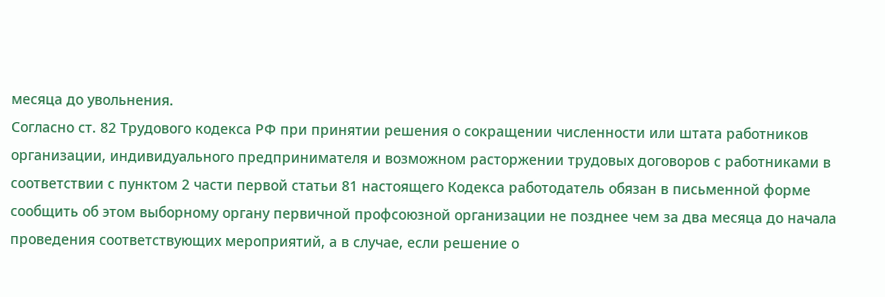месяца до увольнения.
Согласно ст. 82 Трудового кодекса РФ при принятии решения о сокращении численности или штата работников организации, индивидуального предпринимателя и возможном расторжении трудовых договоров с работниками в соответствии с пунктом 2 части первой статьи 81 настоящего Кодекса работодатель обязан в письменной форме сообщить об этом выборному органу первичной профсоюзной организации не позднее чем за два месяца до начала проведения соответствующих мероприятий, а в случае, если решение о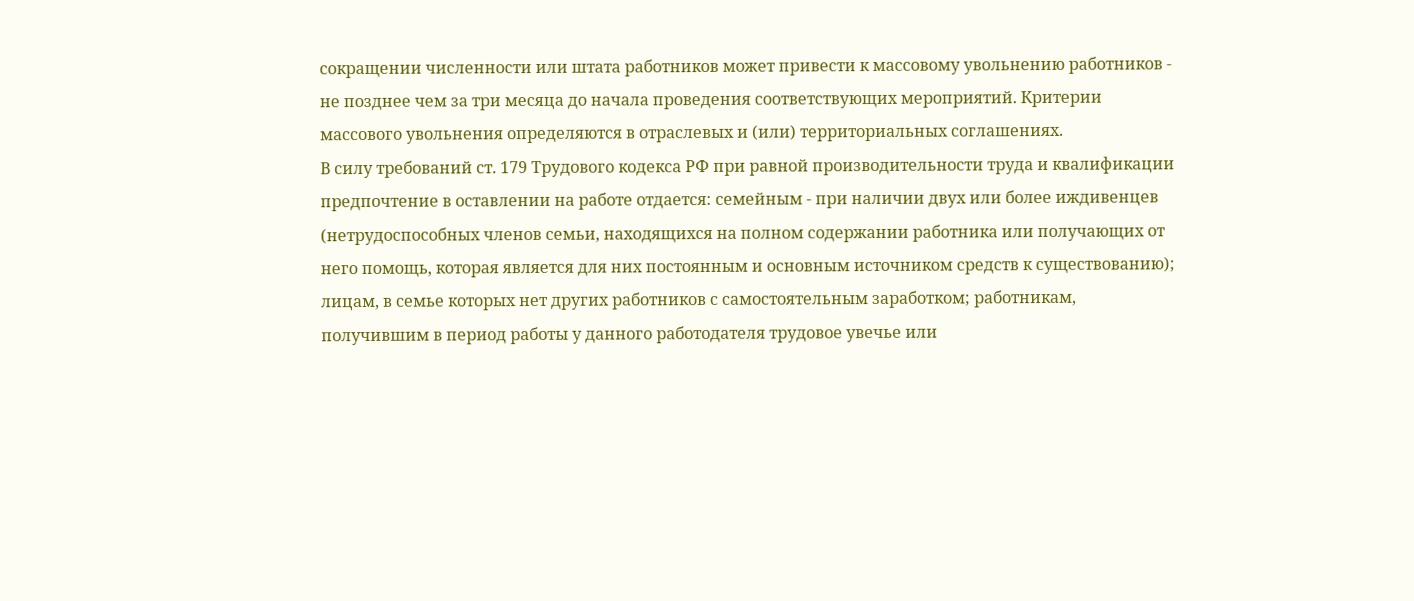сокращении численности или штата работников может привести к массовому увольнению работников - не позднее чем за три месяца до начала проведения соответствующих мероприятий. Критерии массового увольнения определяются в отраслевых и (или) территориальных соглашениях.
В силу требований ст. 179 Трудового кодекса РФ при равной производительности труда и квалификации предпочтение в оставлении на работе отдается: семейным - при наличии двух или более иждивенцев (нетрудоспособных членов семьи, находящихся на полном содержании работника или получающих от него помощь, которая является для них постоянным и основным источником средств к существованию); лицам, в семье которых нет других работников с самостоятельным заработком; работникам, получившим в период работы у данного работодателя трудовое увечье или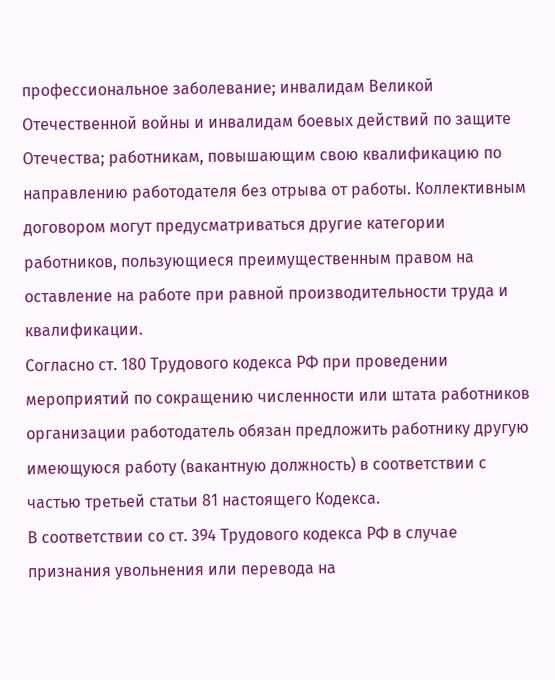профессиональное заболевание; инвалидам Великой Отечественной войны и инвалидам боевых действий по защите Отечества; работникам, повышающим свою квалификацию по направлению работодателя без отрыва от работы. Коллективным договором могут предусматриваться другие категории работников, пользующиеся преимущественным правом на оставление на работе при равной производительности труда и квалификации.
Согласно ст. 180 Трудового кодекса РФ при проведении мероприятий по сокращению численности или штата работников организации работодатель обязан предложить работнику другую имеющуюся работу (вакантную должность) в соответствии с частью третьей статьи 81 настоящего Кодекса.
В соответствии со ст. 394 Трудового кодекса РФ в случае признания увольнения или перевода на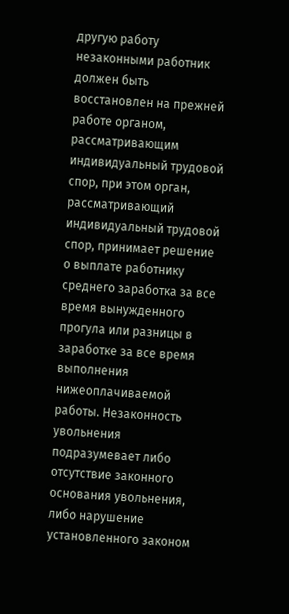другую работу незаконными работник должен быть восстановлен на прежней работе органом, рассматривающим индивидуальный трудовой спор, при этом орган, рассматривающий индивидуальный трудовой спор, принимает решение о выплате работнику среднего заработка за все время вынужденного прогула или разницы в заработке за все время выполнения нижеоплачиваемой работы. Незаконность увольнения подразумевает либо отсутствие законного основания увольнения, либо нарушение установленного законом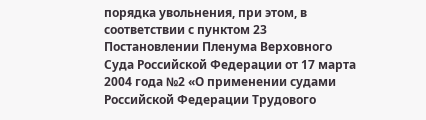порядка увольнения, при этом, в соответствии с пунктом 23 Постановлении Пленума Верховного Суда Российской Федерации от 17 марта 2004 года №2 «О применении судами Российской Федерации Трудового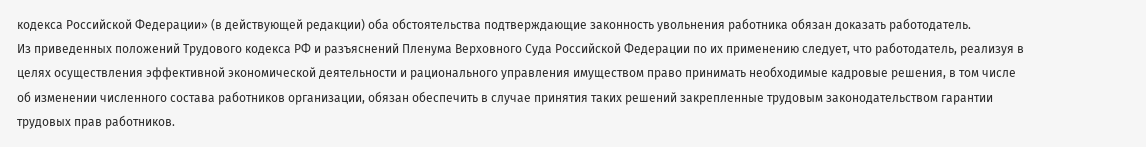кодекса Российской Федерации» (в действующей редакции) оба обстоятельства подтверждающие законность увольнения работника обязан доказать работодатель.
Из приведенных положений Трудового кодекса РФ и разъяснений Пленума Верховного Суда Российской Федерации по их применению следует, что работодатель, реализуя в целях осуществления эффективной экономической деятельности и рационального управления имуществом право принимать необходимые кадровые решения, в том числе об изменении численного состава работников организации, обязан обеспечить в случае принятия таких решений закрепленные трудовым законодательством гарантии трудовых прав работников.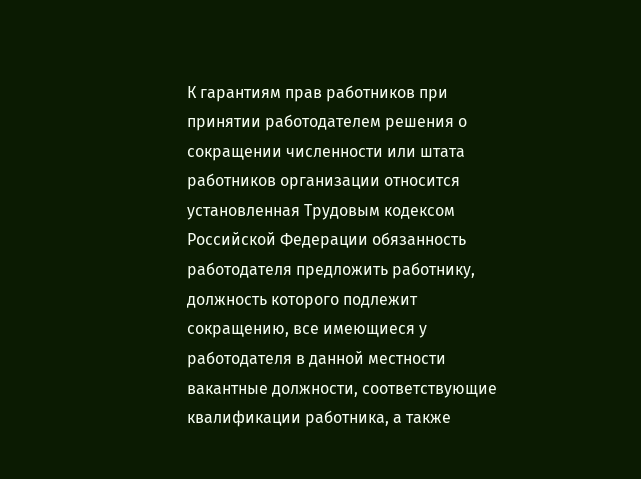К гарантиям прав работников при принятии работодателем решения о сокращении численности или штата работников организации относится установленная Трудовым кодексом Российской Федерации обязанность работодателя предложить работнику, должность которого подлежит сокращению, все имеющиеся у работодателя в данной местности вакантные должности, соответствующие квалификации работника, а также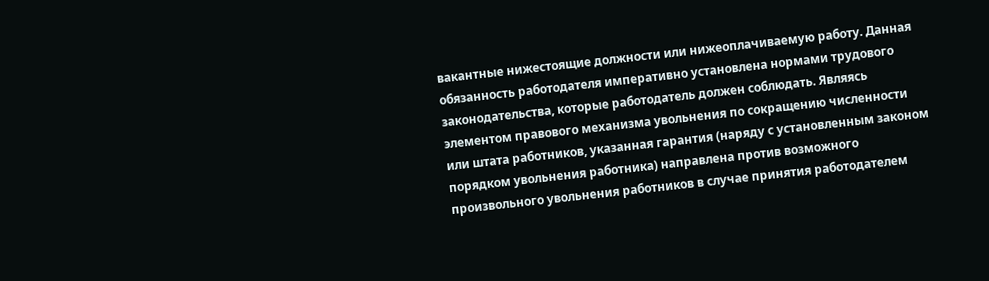вакантные нижестоящие должности или нижеоплачиваемую работу. Данная обязанность работодателя императивно установлена нормами трудового законодательства, которые работодатель должен соблюдать. Являясь элементом правового механизма увольнения по сокращению численности или штата работников, указанная гарантия (наряду с установленным законом порядком увольнения работника) направлена против возможного произвольного увольнения работников в случае принятия работодателем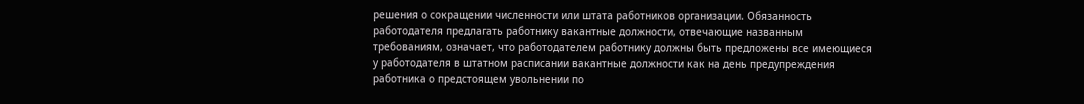решения о сокращении численности или штата работников организации. Обязанность работодателя предлагать работнику вакантные должности, отвечающие названным требованиям, означает, что работодателем работнику должны быть предложены все имеющиеся у работодателя в штатном расписании вакантные должности как на день предупреждения работника о предстоящем увольнении по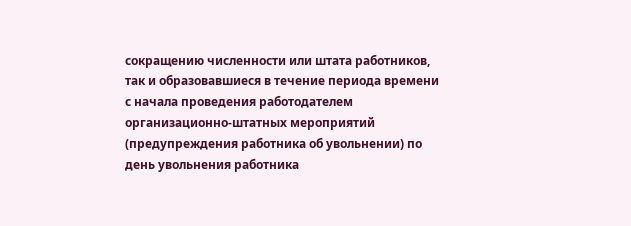сокращению численности или штата работников, так и образовавшиеся в течение периода времени с начала проведения работодателем организационно-штатных мероприятий (предупреждения работника об увольнении) по день увольнения работника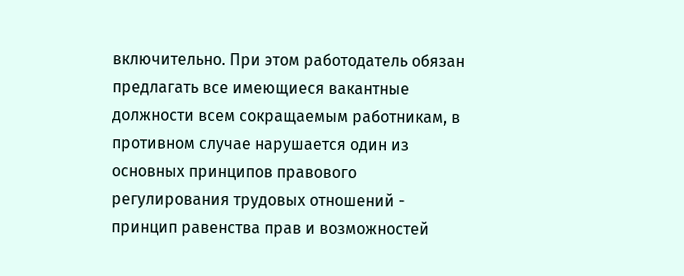включительно. При этом работодатель обязан предлагать все имеющиеся вакантные должности всем сокращаемым работникам, в противном случае нарушается один из основных принципов правового регулирования трудовых отношений - принцип равенства прав и возможностей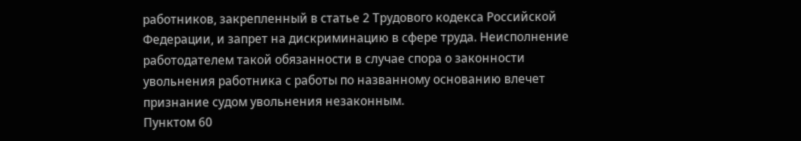работников, закрепленный в статье 2 Трудового кодекса Российской Федерации, и запрет на дискриминацию в сфере труда. Неисполнение работодателем такой обязанности в случае спора о законности увольнения работника с работы по названному основанию влечет признание судом увольнения незаконным.
Пунктом 60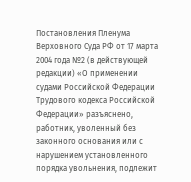Постановления Пленума Верховного Суда РФ от 17 марта 2004 года №2 (в действующей редакции) «О применении судами Российской Федерации Трудового кодекса Российской Федерации» разъяснено, работник, уволенный без законного основания или с нарушением установленного порядка увольнения, подлежит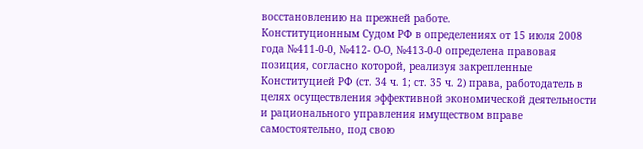восстановлению на прежней работе.
Конституционным Судом РФ в определениях от 15 июля 2008 года №411-0-0, №412- О-О, №413-0-0 определена правовая позиция, согласно которой, реализуя закрепленные Конституцией РФ (ст. 34 ч. 1; ст. 35 ч. 2) права, работодатель в целях осуществления эффективной экономической деятельности и рационального управления имуществом вправе самостоятельно, под свою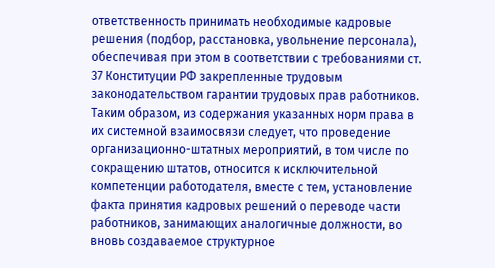ответственность принимать необходимые кадровые решения (подбор, расстановка, увольнение персонала), обеспечивая при этом в соответствии с требованиями ст. 37 Конституции РФ закрепленные трудовым законодательством гарантии трудовых прав работников.
Таким образом, из содержания указанных норм права в их системной взаимосвязи следует, что проведение организационно-штатных мероприятий, в том числе по сокращению штатов, относится к исключительной компетенции работодателя, вместе с тем, установление факта принятия кадровых решений о переводе части работников, занимающих аналогичные должности, во вновь создаваемое структурное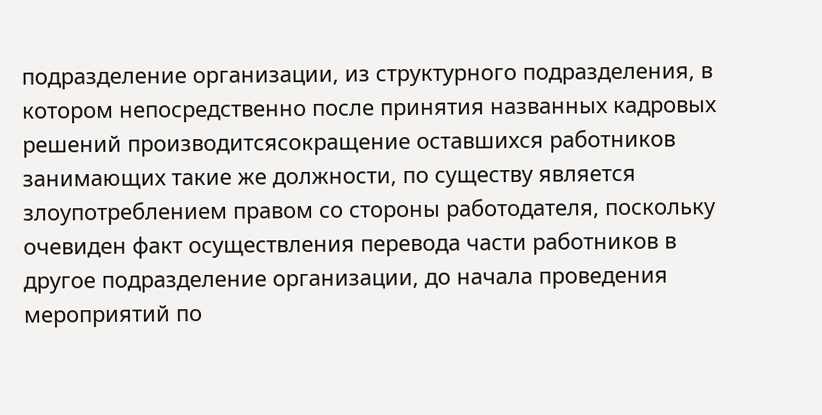подразделение организации, из структурного подразделения, в котором непосредственно после принятия названных кадровых решений производитсясокращение оставшихся работников занимающих такие же должности, по существу является злоупотреблением правом со стороны работодателя, поскольку очевиден факт осуществления перевода части работников в другое подразделение организации, до начала проведения мероприятий по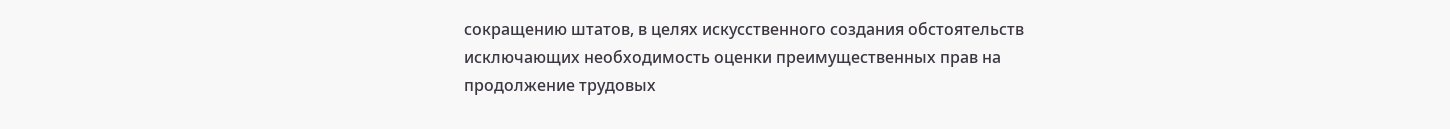сокращению штатов, в целях искусственного создания обстоятельств исключающих необходимость оценки преимущественных прав на продолжение трудовых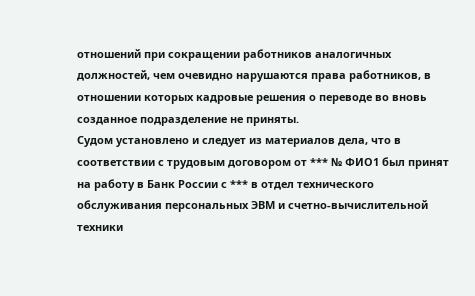отношений при сокращении работников аналогичных должностей, чем очевидно нарушаются права работников, в отношении которых кадровые решения о переводе во вновь созданное подразделение не приняты.
Судом установлено и следует из материалов дела, что в соответствии с трудовым договором от *** № ФИО1 был принят на работу в Банк России с *** в отдел технического обслуживания персональных ЭВМ и счетно-вычислительной техники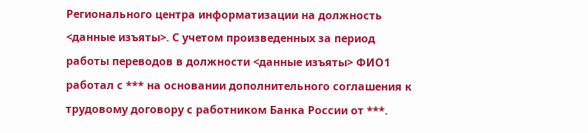Регионального центра информатизации на должность <данные изъяты>. С учетом произведенных за период работы переводов в должности <данные изъяты> ФИО1 работал с *** на основании дополнительного соглашения к трудовому договору с работником Банка России от ***.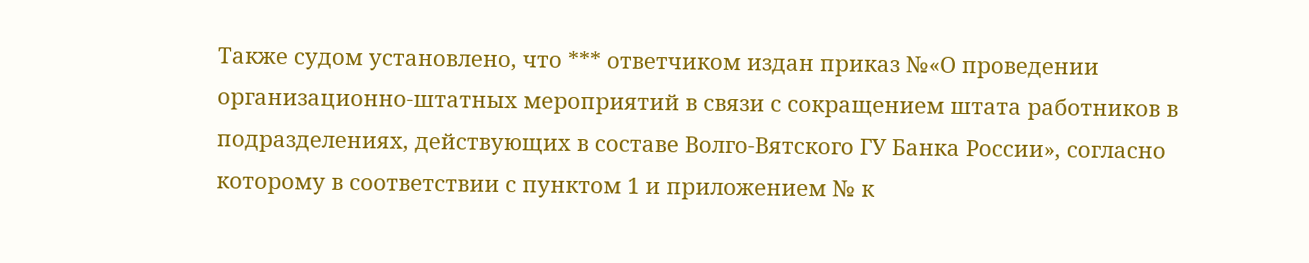Также судом установлено, что *** ответчиком издан приказ №«О проведении организационно-штатных мероприятий в связи с сокращением штата работников в подразделениях, действующих в составе Волго-Вятского ГУ Банка России», согласно которому в соответствии с пунктом 1 и приложением № к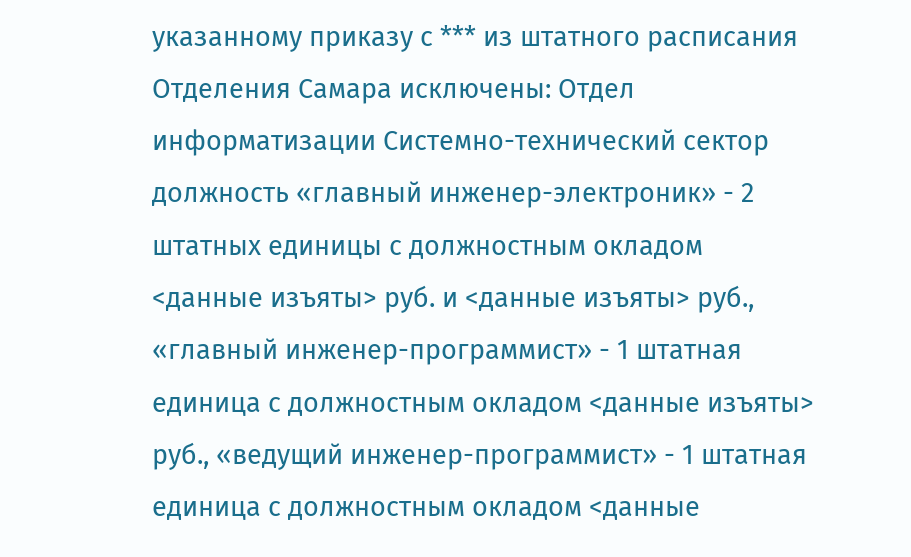указанному приказу с *** из штатного расписания Отделения Самара исключены: Отдел информатизации Системно-технический сектор должность «главный инженер-электроник» - 2 штатных единицы с должностным окладом <данные изъяты> руб. и <данные изъяты> руб., «главный инженер-программист» - 1 штатная единица с должностным окладом <данные изъяты> руб., «ведущий инженер-программист» - 1 штатная единица с должностным окладом <данные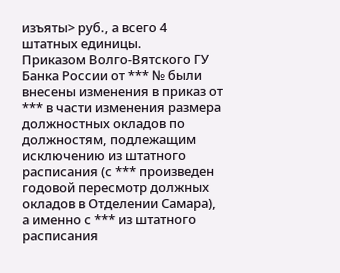изъяты> руб., а всего 4 штатных единицы.
Приказом Волго-Вятского ГУ Банка России от *** № были внесены изменения в приказ от *** в части изменения размера должностных окладов по должностям, подлежащим исключению из штатного расписания (с *** произведен годовой пересмотр должных окладов в Отделении Самара), а именно с *** из штатного расписания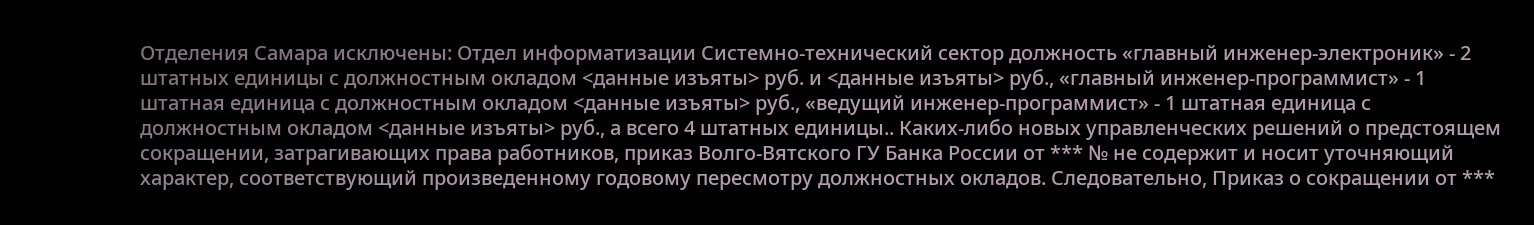Отделения Самара исключены: Отдел информатизации Системно-технический сектор должность «главный инженер-электроник» - 2 штатных единицы с должностным окладом <данные изъяты> руб. и <данные изъяты> руб., «главный инженер-программист» - 1 штатная единица с должностным окладом <данные изъяты> руб., «ведущий инженер-программист» - 1 штатная единица с должностным окладом <данные изъяты> руб., а всего 4 штатных единицы.. Каких-либо новых управленческих решений о предстоящем сокращении, затрагивающих права работников, приказ Волго-Вятского ГУ Банка России от *** № не содержит и носит уточняющий характер, соответствующий произведенному годовому пересмотру должностных окладов. Следовательно, Приказ о сокращении от ***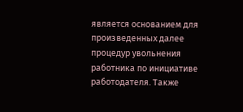является основанием для произведенных далее процедур увольнения работника по инициативе работодателя. Также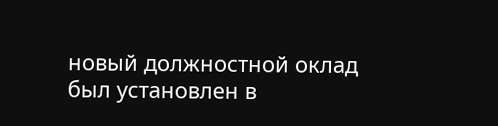новый должностной оклад был установлен в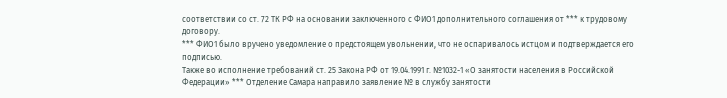соответствии со ст. 72 ТК РФ на основании заключенного с ФИО1 дополнительного соглашения от *** к трудовому договору.
*** ФИО1 было вручено уведомление о предстоящем увольнении, что не оспаривалось истцом и подтверждается его подписью.
Также во исполнение требований ст. 25 Закона РФ от 19.04.1991 г. №1032-1 «О занятости населения в Российской Федерации» *** Отделение Самара направило заявление № в службу занятости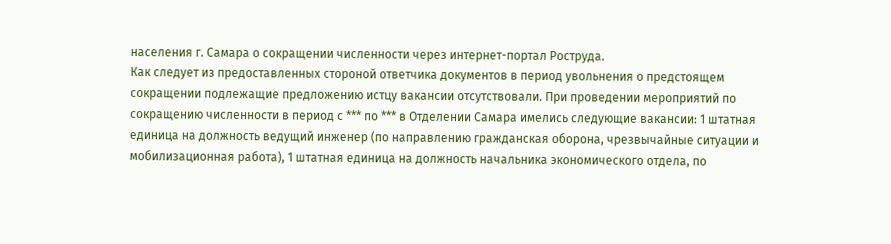населения г. Самара о сокращении численности через интернет-портал Роструда.
Как следует из предоставленных стороной ответчика документов в период увольнения о предстоящем сокращении подлежащие предложению истцу вакансии отсутствовали. При проведении мероприятий по сокращению численности в период с *** по *** в Отделении Самара имелись следующие вакансии: 1 штатная единица на должность ведущий инженер (по направлению гражданская оборона, чрезвычайные ситуации и мобилизационная работа), 1 штатная единица на должность начальника экономического отдела, по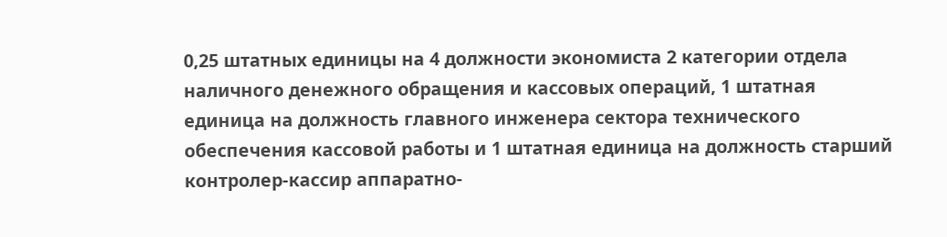0,25 штатных единицы на 4 должности экономиста 2 категории отдела наличного денежного обращения и кассовых операций, 1 штатная единица на должность главного инженера сектора технического обеспечения кассовой работы и 1 штатная единица на должность старший контролер-кассир аппаратно-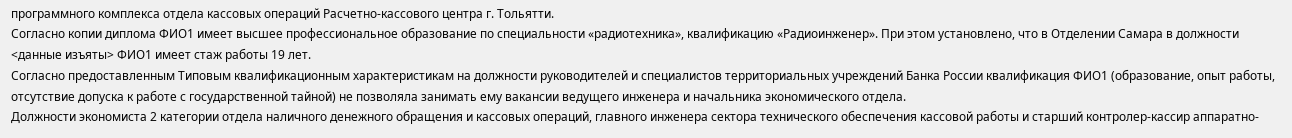программного комплекса отдела кассовых операций Расчетно-кассового центра г. Тольятти.
Согласно копии диплома ФИО1 имеет высшее профессиональное образование по специальности «радиотехника», квалификацию «Радиоинженер». При этом установлено, что в Отделении Самара в должности <данные изъяты> ФИО1 имеет стаж работы 19 лет.
Согласно предоставленным Типовым квалификационным характеристикам на должности руководителей и специалистов территориальных учреждений Банка России квалификация ФИО1 (образование, опыт работы, отсутствие допуска к работе с государственной тайной) не позволяла занимать ему вакансии ведущего инженера и начальника экономического отдела.
Должности экономиста 2 категории отдела наличного денежного обращения и кассовых операций, главного инженера сектора технического обеспечения кассовой работы и старший контролер-кассир аппаратно-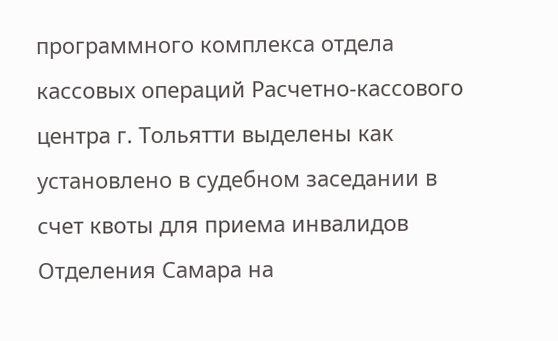программного комплекса отдела кассовых операций Расчетно-кассового центра г. Тольятти выделены как установлено в судебном заседании в счет квоты для приема инвалидов Отделения Самара на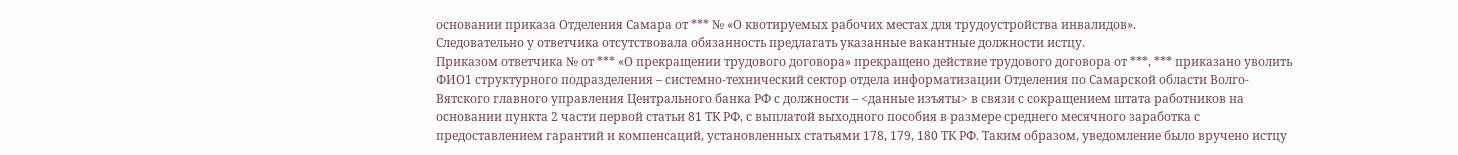основании приказа Отделения Самара от *** № «О квотируемых рабочих местах для трудоустройства инвалидов».
Следовательно у ответчика отсутствовала обязанность предлагать указанные вакантные должности истцу.
Приказом ответчика № от *** «О прекращении трудового договора» прекращено действие трудового договора от ***, *** приказано уволить ФИО1 структурного подразделения – системно-технический сектор отдела информатизации Отделения по Самарской области Волго-Вятского главного управления Центрального банка РФ с должности – <данные изъяты> в связи с сокращением штата работников на основании пункта 2 части первой статьи 81 ТК РФ, с выплатой выходного пособия в размере среднего месячного заработка с предоставлением гарантий и компенсаций, установленных статьями 178, 179, 180 ТК РФ. Таким образом, уведомление было вручено истцу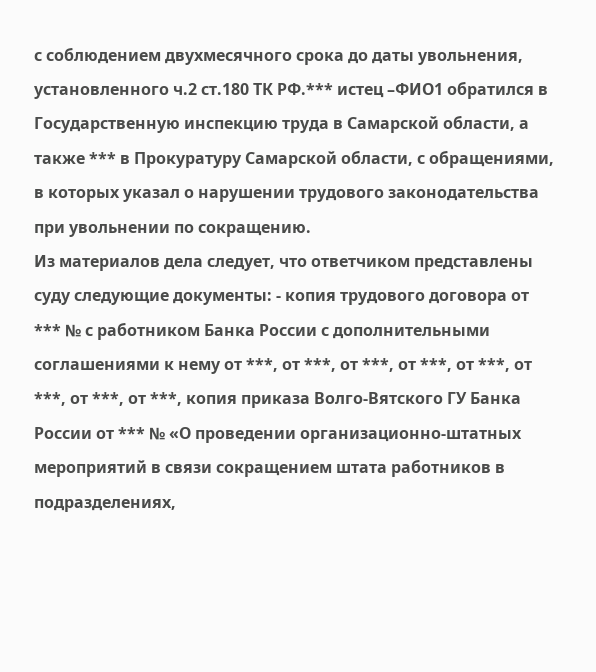с соблюдением двухмесячного срока до даты увольнения, установленного ч.2 ст.180 ТК РФ.*** истец –ФИО1 обратился в Государственную инспекцию труда в Самарской области, а также *** в Прокуратуру Самарской области, с обращениями, в которых указал о нарушении трудового законодательства при увольнении по сокращению.
Из материалов дела следует, что ответчиком представлены суду следующие документы: - копия трудового договора от *** № с работником Банка России с дополнительными соглашениями к нему от ***, от ***, от ***, от ***, от ***, от ***, от ***, от ***, копия приказа Волго-Вятского ГУ Банка России от *** № «О проведении организационно-штатных мероприятий в связи сокращением штата работников в подразделениях,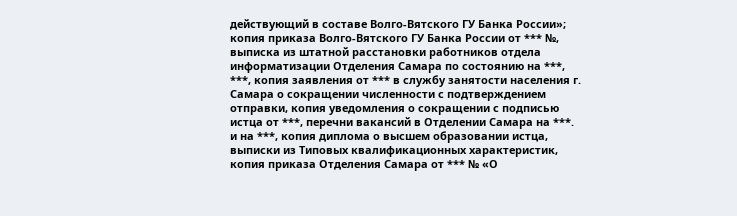действующий в составе Волго-Вятского ГУ Банка России»; копия приказа Волго-Вятского ГУ Банка России от *** №, выписка из штатной расстановки работников отдела информатизации Отделения Самара по состоянию на ***, ***, копия заявления от *** в службу занятости населения г. Самара о сокращении численности с подтверждением отправки, копия уведомления о сокращении с подписью истца от ***, перечни вакансий в Отделении Самара на ***. и на ***, копия диплома о высшем образовании истца, выписки из Типовых квалификационных характеристик, копия приказа Отделения Самара от *** № «О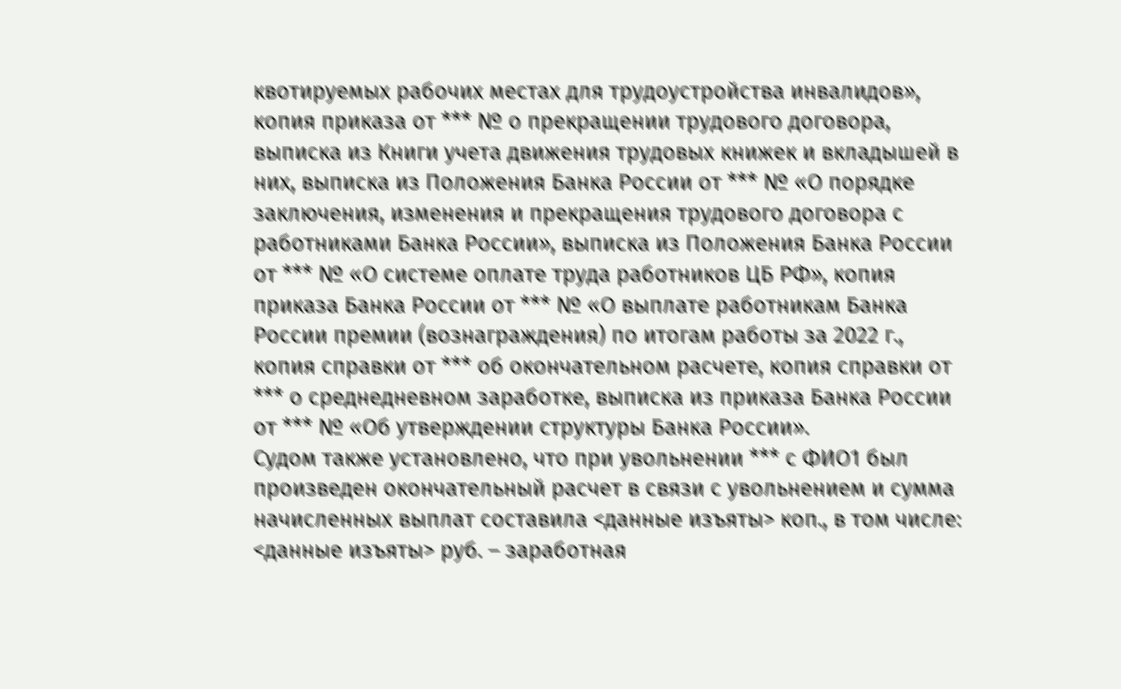квотируемых рабочих местах для трудоустройства инвалидов», копия приказа от *** № о прекращении трудового договора, выписка из Книги учета движения трудовых книжек и вкладышей в них, выписка из Положения Банка России от *** № «О порядке заключения, изменения и прекращения трудового договора с работниками Банка России», выписка из Положения Банка России от *** № «О системе оплате труда работников ЦБ РФ», копия приказа Банка России от *** № «О выплате работникам Банка России премии (вознаграждения) по итогам работы за 2022 г., копия справки от *** об окончательном расчете, копия справки от *** о среднедневном заработке, выписка из приказа Банка России от *** № «Об утверждении структуры Банка России».
Судом также установлено, что при увольнении *** с ФИО1 был произведен окончательный расчет в связи с увольнением и сумма начисленных выплат составила <данные изъяты> коп., в том числе: <данные изъяты> руб. – заработная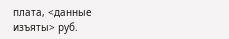плата, <данные изъяты> руб.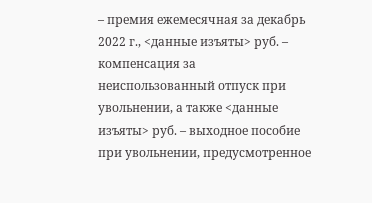– премия ежемесячная за декабрь 2022 г., <данные изъяты> руб. – компенсация за неиспользованный отпуск при увольнении, а также <данные изъяты> руб. – выходное пособие при увольнении, предусмотренное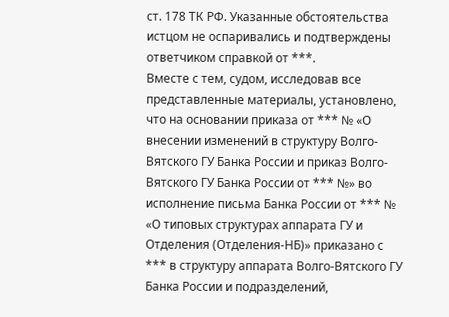ст. 178 ТК РФ. Указанные обстоятельства истцом не оспаривались и подтверждены ответчиком справкой от ***.
Вместе с тем, судом, исследовав все представленные материалы, установлено, что на основании приказа от *** № «О внесении изменений в структуру Волго-Вятского ГУ Банка России и приказ Волго-Вятского ГУ Банка России от *** №» во исполнение письма Банка России от *** № «О типовых структурах аппарата ГУ и Отделения (Отделения-НБ)» приказано с *** в структуру аппарата Волго-Вятского ГУ Банка России и подразделений,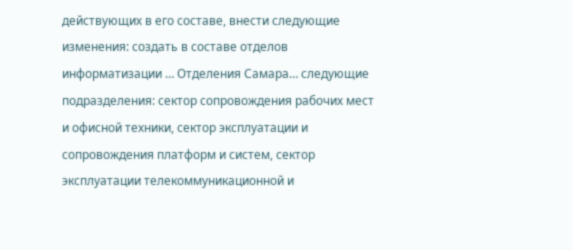действующих в его составе, внести следующие изменения: создать в составе отделов информатизации … Отделения Самара… следующие подразделения: сектор сопровождения рабочих мест и офисной техники, сектор эксплуатации и сопровождения платформ и систем, сектор эксплуатации телекоммуникационной и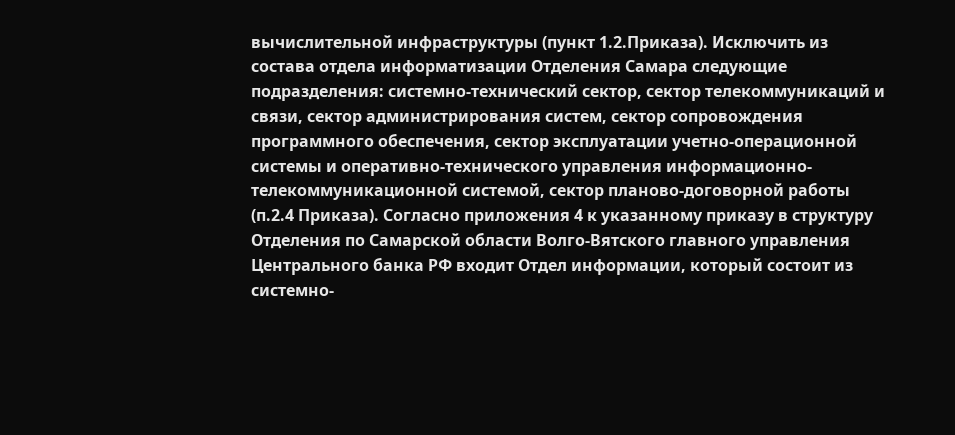вычислительной инфраструктуры (пункт 1.2.Приказа). Исключить из состава отдела информатизации Отделения Самара следующие подразделения: системно-технический сектор, сектор телекоммуникаций и связи, сектор администрирования систем, сектор сопровождения программного обеспечения, сектор эксплуатации учетно-операционной системы и оперативно-технического управления информационно-телекоммуникационной системой, сектор планово-договорной работы (п.2.4 Приказа). Согласно приложения 4 к указанному приказу в структуру Отделения по Самарской области Волго-Вятского главного управления Центрального банка РФ входит Отдел информации, который состоит из системно-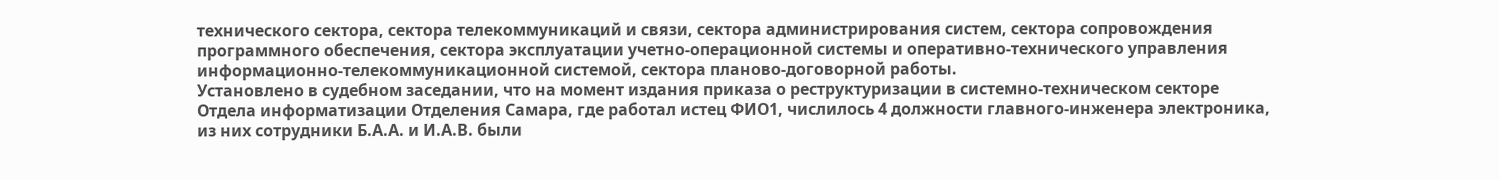технического сектора, сектора телекоммуникаций и связи, сектора администрирования систем, сектора сопровождения программного обеспечения, сектора эксплуатации учетно-операционной системы и оперативно-технического управления информационно-телекоммуникационной системой, сектора планово-договорной работы.
Установлено в судебном заседании, что на момент издания приказа о реструктуризации в системно-техническом секторе Отдела информатизации Отделения Самара, где работал истец ФИО1, числилось 4 должности главного-инженера электроника, из них сотрудники Б.А.А. и И.А.В. были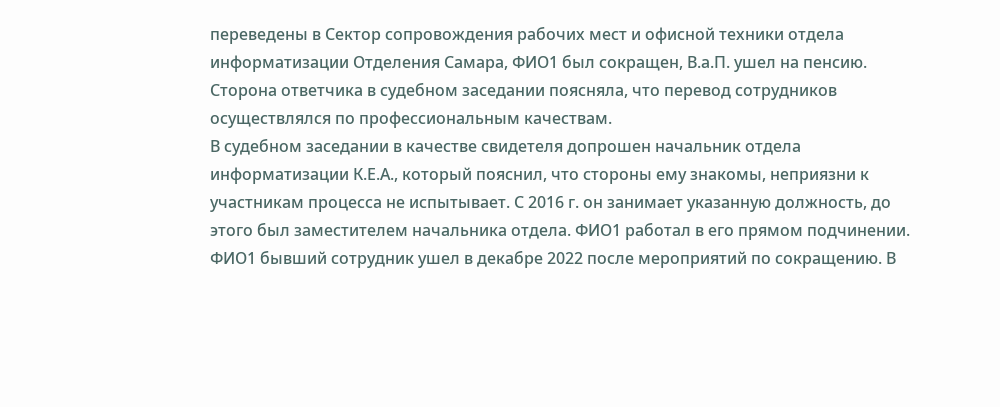переведены в Сектор сопровождения рабочих мест и офисной техники отдела информатизации Отделения Самара, ФИО1 был сокращен, В.а.П. ушел на пенсию.
Сторона ответчика в судебном заседании поясняла, что перевод сотрудников осуществлялся по профессиональным качествам.
В судебном заседании в качестве свидетеля допрошен начальник отдела информатизации К.Е.А., который пояснил, что стороны ему знакомы, неприязни к участникам процесса не испытывает. С 2016 г. он занимает указанную должность, до этого был заместителем начальника отдела. ФИО1 работал в его прямом подчинении. ФИО1 бывший сотрудник ушел в декабре 2022 после мероприятий по сокращению. В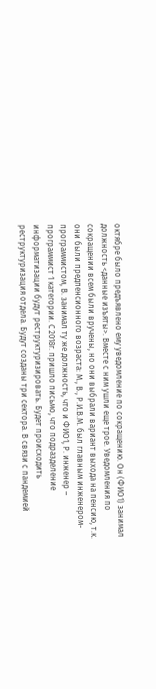октябре было предъявлено ему уведомление по сокращению. Он (ФИО1) занимал должность <данные изъяты>. Вместе с ним ушли еще трое. Уведомления по сокращении всем были вручены, но они выбрали вариант выхода на пенсию, т.к. они были предпенсионного возраста: М., В., Р.И.В.М. был главным инженером-программистом, В. занимал ту же должность, что и ФИО1, Р. инженер – программист 1 категории. С 2018г. пришло письмо, что подразделение информатизации будут реструктуризировать. Будет происходить реструктуризация отдела. Будут созданы три сектора. В связи с пандемией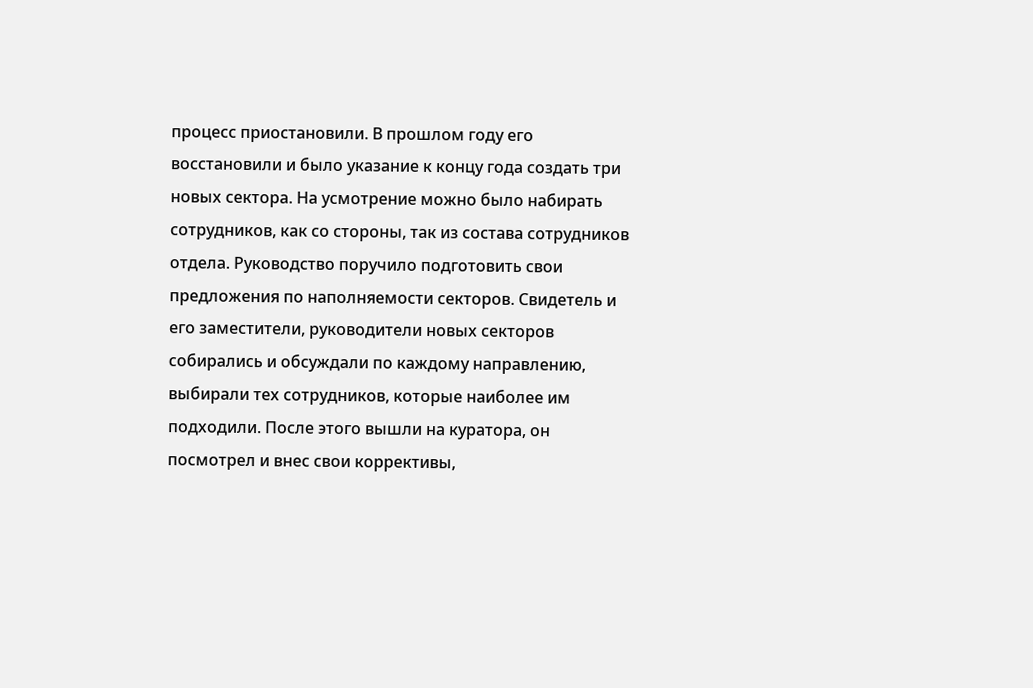процесс приостановили. В прошлом году его восстановили и было указание к концу года создать три новых сектора. На усмотрение можно было набирать сотрудников, как со стороны, так из состава сотрудников отдела. Руководство поручило подготовить свои предложения по наполняемости секторов. Свидетель и его заместители, руководители новых секторов собирались и обсуждали по каждому направлению, выбирали тех сотрудников, которые наиболее им подходили. После этого вышли на куратора, он посмотрел и внес свои коррективы,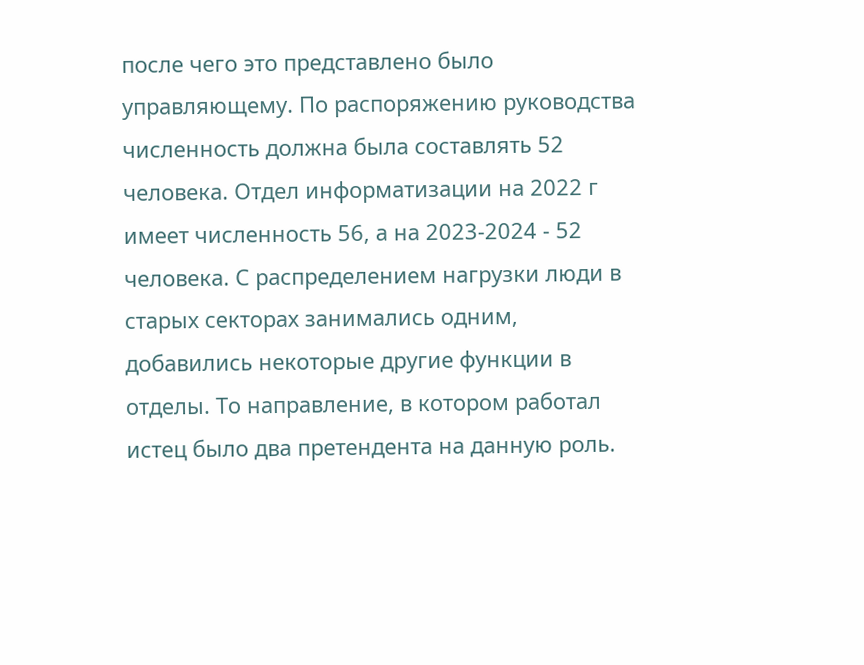после чего это представлено было управляющему. По распоряжению руководства численность должна была составлять 52 человека. Отдел информатизации на 2022 г имеет численность 56, а на 2023-2024 - 52 человека. С распределением нагрузки люди в старых секторах занимались одним, добавились некоторые другие функции в отделы. То направление, в котором работал истец было два претендента на данную роль.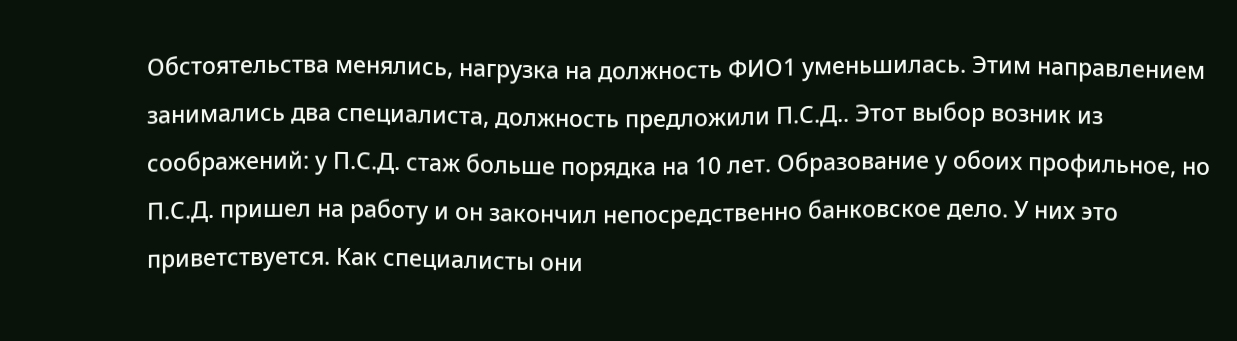Обстоятельства менялись, нагрузка на должность ФИО1 уменьшилась. Этим направлением занимались два специалиста, должность предложили П.С.Д.. Этот выбор возник из соображений: у П.С.Д. стаж больше порядка на 10 лет. Образование у обоих профильное, но П.С.Д. пришел на работу и он закончил непосредственно банковское дело. У них это приветствуется. Как специалисты они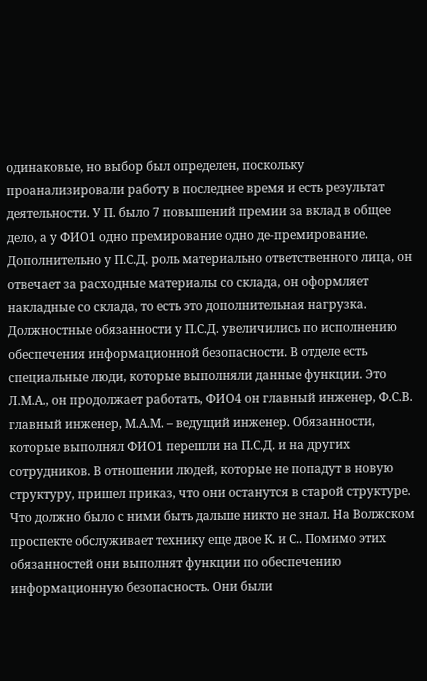одинаковые, но выбор был определен, поскольку проанализировали работу в последнее время и есть результат деятельности. У П. было 7 повышений премии за вклад в общее дело, а у ФИО1 одно премирование одно де-премирование. Дополнительно у П.С.Д. роль материально ответственного лица, он отвечает за расходные материалы со склада, он оформляет накладные со склада, то есть это дополнительная нагрузка. Должностные обязанности у П.С.Д. увеличились по исполнению обеспечения информационной безопасности. В отделе есть специальные люди, которые выполняли данные функции. Это Л.М.А., он продолжает работать, ФИО4 он главный инженер, Ф.С.В. главный инженер, М.А.М. – ведущий инженер. Обязанности, которые выполнял ФИО1 перешли на П.С.Д. и на других сотрудников. В отношении людей, которые не попадут в новую структуру, пришел приказ, что они останутся в старой структуре. Что должно было с ними быть дальше никто не знал. На Волжском проспекте обслуживает технику еще двое К. и С.. Помимо этих обязанностей они выполнят функции по обеспечению информационную безопасность. Они были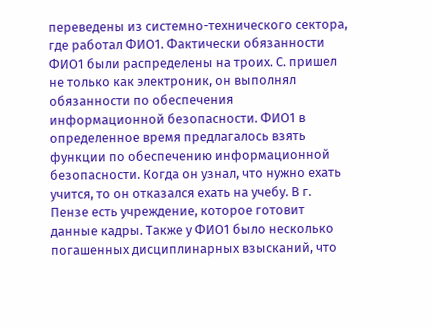переведены из системно-технического сектора, где работал ФИО1. Фактически обязанности ФИО1 были распределены на троих. С. пришел не только как электроник, он выполнял обязанности по обеспечения информационной безопасности. ФИО1 в определенное время предлагалось взять функции по обеспечению информационной безопасности. Когда он узнал, что нужно ехать учится, то он отказался ехать на учебу. В г. Пензе есть учреждение, которое готовит данные кадры. Также у ФИО1 было несколько погашенных дисциплинарных взысканий, что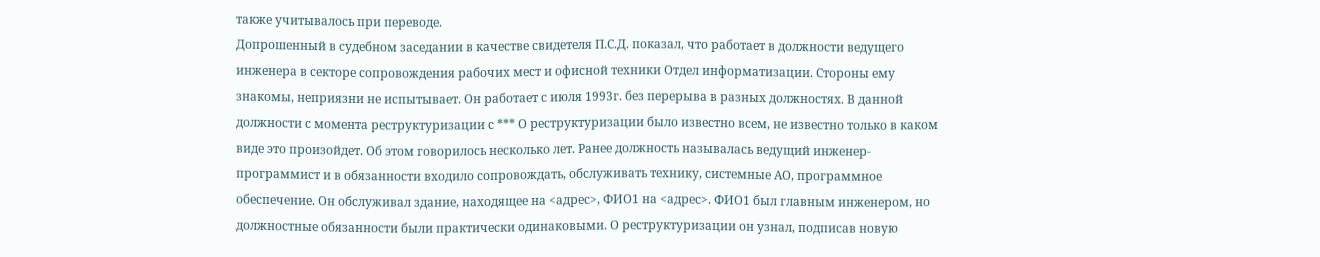также учитывалось при переводе.
Допрошенный в судебном заседании в качестве свидетеля П.С.Д. показал, что работает в должности ведущего инженера в секторе сопровождения рабочих мест и офисной техники Отдел информатизации. Стороны ему знакомы, неприязни не испытывает. Он работает с июля 1993г. без перерыва в разных должностях. В данной должности с момента реструктуризации с *** О реструктуризации было известно всем, не известно только в каком виде это произойдет. Об этом говорилось несколько лет. Ранее должность называлась ведущий инженер-программист и в обязанности входило сопровождать, обслуживать технику, системные АО, программное обеспечение. Он обслуживал здание, находящее на <адрес>, ФИО1 на <адрес>. ФИО1 был главным инженером, но должностные обязанности были практически одинаковыми. О реструктуризации он узнал, подписав новую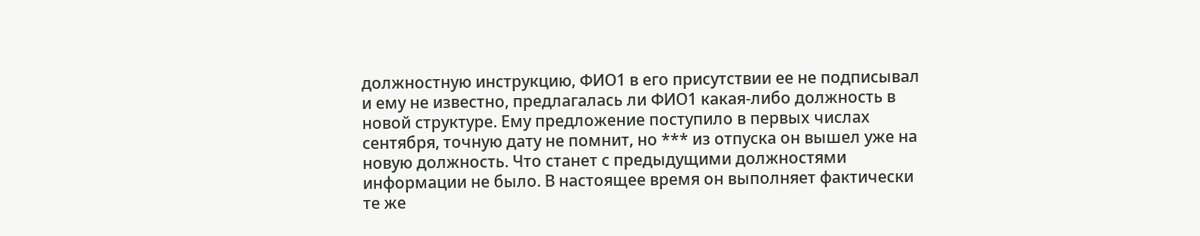должностную инструкцию, ФИО1 в его присутствии ее не подписывал и ему не известно, предлагалась ли ФИО1 какая-либо должность в новой структуре. Ему предложение поступило в первых числах сентября, точную дату не помнит, но *** из отпуска он вышел уже на новую должность. Что станет с предыдущими должностями информации не было. В настоящее время он выполняет фактически те же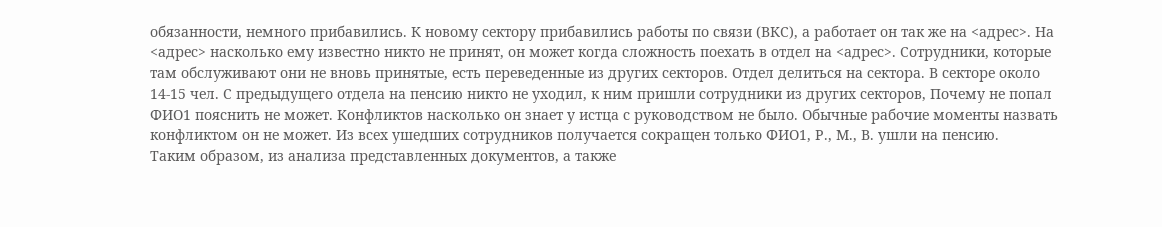обязанности, немного прибавились. К новому сектору прибавились работы по связи (ВКС), а работает он так же на <адрес>. На <адрес> насколько ему известно никто не принят, он может когда сложность поехать в отдел на <адрес>. Сотрудники, которые там обслуживают они не вновь принятые, есть переведенные из других секторов. Отдел делиться на сектора. В секторе около 14-15 чел. С предыдущего отдела на пенсию никто не уходил, к ним пришли сотрудники из других секторов, Почему не попал ФИО1 пояснить не может. Конфликтов насколько он знает у истца с руководством не было. Обычные рабочие моменты назвать конфликтом он не может. Из всех ушедших сотрудников получается сокращен только ФИО1, Р., М., В. ушли на пенсию.
Таким образом, из анализа представленных документов, а также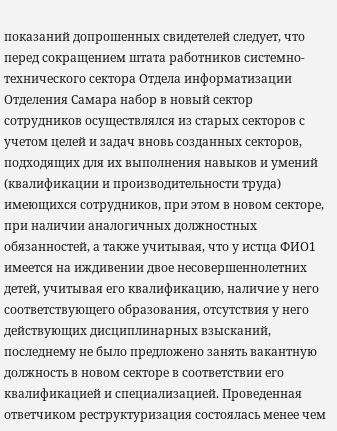показаний допрошенных свидетелей следует, что перед сокращением штата работников системно-технического сектора Отдела информатизации Отделения Самара набор в новый сектор сотрудников осуществлялся из старых секторов с учетом целей и задач вновь созданных секторов, подходящих для их выполнения навыков и умений (квалификации и производительности труда) имеющихся сотрудников, при этом в новом секторе, при наличии аналогичных должностных обязанностей, а также учитывая, что у истца ФИО1 имеется на иждивении двое несовершеннолетних детей, учитывая его квалификацию, наличие у него соответствующего образования, отсутствия у него действующих дисциплинарных взысканий, последнему не было предложено занять вакантную должность в новом секторе в соответствии его квалификацией и специализацией. Проведенная ответчиком реструктуризация состоялась менее чем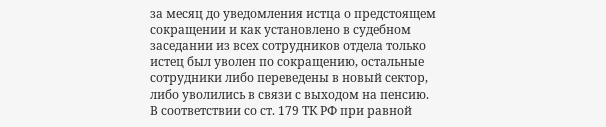за месяц до уведомления истца о предстоящем сокращении и как установлено в судебном заседании из всех сотрудников отдела только истец был уволен по сокращению, остальные сотрудники либо переведены в новый сектор, либо уволились в связи с выходом на пенсию.
В соответствии со ст. 179 ТК РФ при равной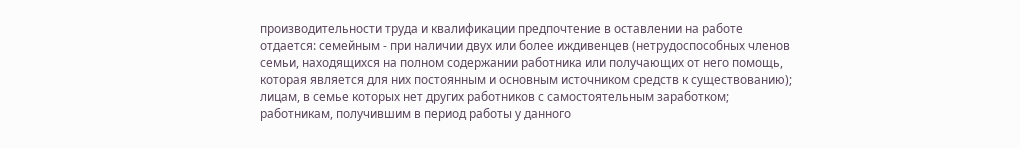производительности труда и квалификации предпочтение в оставлении на работе отдается: семейным - при наличии двух или более иждивенцев (нетрудоспособных членов семьи, находящихся на полном содержании работника или получающих от него помощь, которая является для них постоянным и основным источником средств к существованию); лицам, в семье которых нет других работников с самостоятельным заработком; работникам, получившим в период работы у данного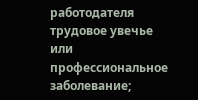работодателя трудовое увечье или профессиональное заболевание;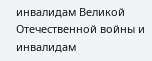инвалидам Великой Отечественной войны и инвалидам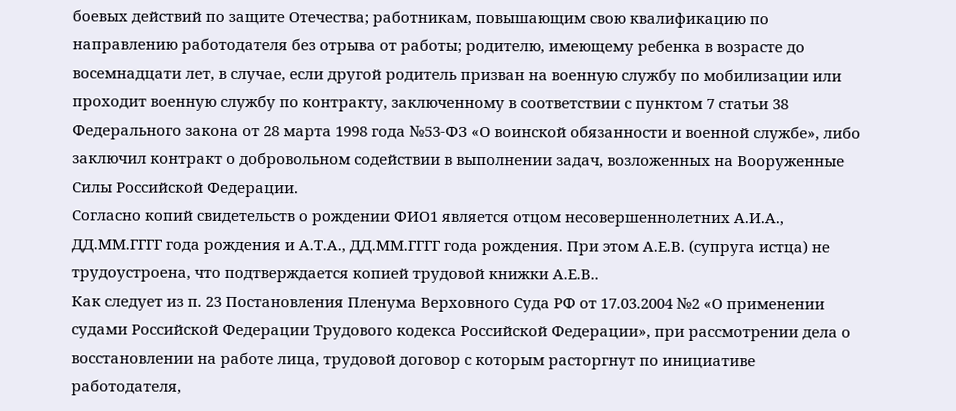боевых действий по защите Отечества; работникам, повышающим свою квалификацию по направлению работодателя без отрыва от работы; родителю, имеющему ребенка в возрасте до восемнадцати лет, в случае, если другой родитель призван на военную службу по мобилизации или проходит военную службу по контракту, заключенному в соответствии с пунктом 7 статьи 38 Федерального закона от 28 марта 1998 года №53-ФЗ «О воинской обязанности и военной службе», либо заключил контракт о добровольном содействии в выполнении задач, возложенных на Вооруженные Силы Российской Федерации.
Согласно копий свидетельств о рождении ФИО1 является отцом несовершеннолетних А.И.А., ДД.ММ.ГГГГ года рождения и А.Т.А., ДД.ММ.ГГГГ года рождения. При этом А.Е.В. (супруга истца) не трудоустроена, что подтверждается копией трудовой книжки А.Е.В..
Как следует из п. 23 Постановления Пленума Верховного Суда РФ от 17.03.2004 №2 «О применении судами Российской Федерации Трудового кодекса Российской Федерации», при рассмотрении дела о восстановлении на работе лица, трудовой договор с которым расторгнут по инициативе работодателя,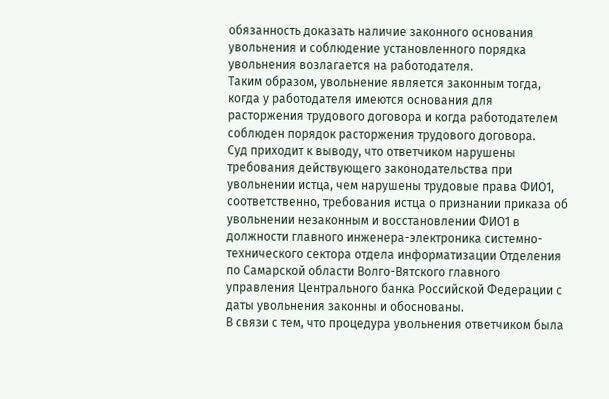обязанность доказать наличие законного основания увольнения и соблюдение установленного порядка увольнения возлагается на работодателя.
Таким образом, увольнение является законным тогда, когда у работодателя имеются основания для расторжения трудового договора и когда работодателем соблюден порядок расторжения трудового договора.
Суд приходит к выводу, что ответчиком нарушены требования действующего законодательства при увольнении истца, чем нарушены трудовые права ФИО1, соответственно, требования истца о признании приказа об увольнении незаконным и восстановлении ФИО1 в должности главного инженера-электроника системно-технического сектора отдела информатизации Отделения по Самарской области Волго-Вятского главного управления Центрального банка Российской Федерации с даты увольнения законны и обоснованы.
В связи с тем, что процедура увольнения ответчиком была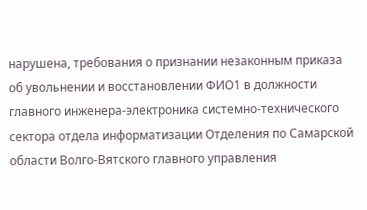нарушена, требования о признании незаконным приказа об увольнении и восстановлении ФИО1 в должности главного инженера-электроника системно-технического сектора отдела информатизации Отделения по Самарской области Волго-Вятского главного управления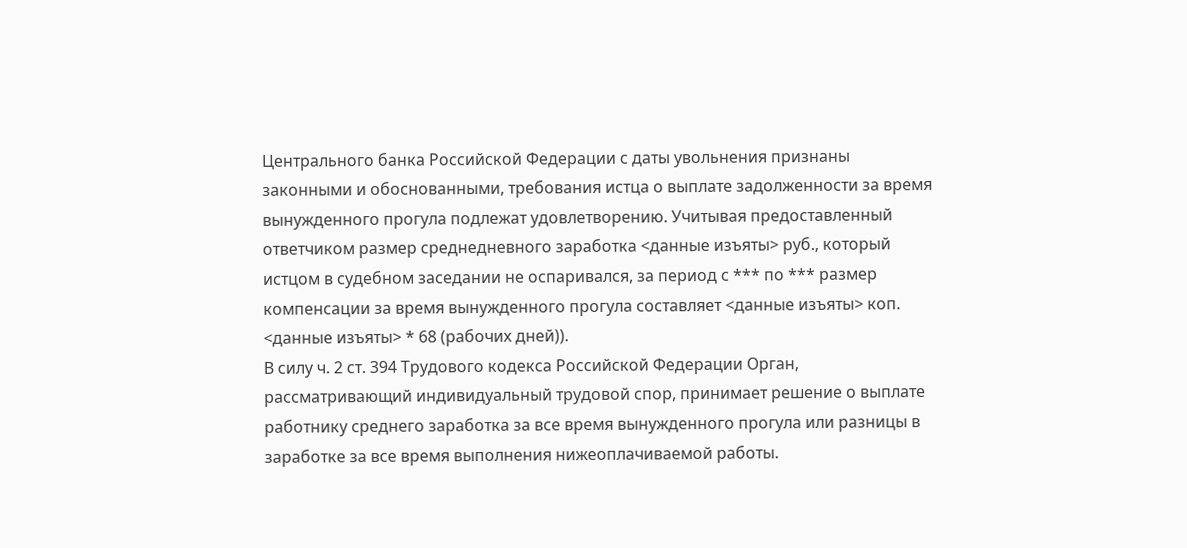Центрального банка Российской Федерации с даты увольнения признаны законными и обоснованными, требования истца о выплате задолженности за время вынужденного прогула подлежат удовлетворению. Учитывая предоставленный ответчиком размер среднедневного заработка <данные изъяты> руб., который истцом в судебном заседании не оспаривался, за период с *** по *** размер компенсации за время вынужденного прогула составляет <данные изъяты> коп. <данные изъяты> * 68 (рабочих дней)).
В силу ч. 2 ст. 394 Трудового кодекса Российской Федерации Орган, рассматривающий индивидуальный трудовой спор, принимает решение о выплате работнику среднего заработка за все время вынужденного прогула или разницы в заработке за все время выполнения нижеоплачиваемой работы.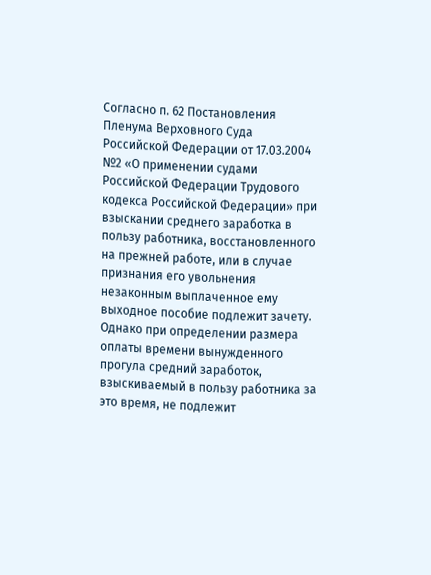Согласно п. 62 Постановления Пленума Верховного Суда Российской Федерации от 17.03.2004 №2 «О применении судами Российской Федерации Трудового кодекса Российской Федерации» при взыскании среднего заработка в пользу работника, восстановленного на прежней работе, или в случае признания его увольнения незаконным выплаченное ему выходное пособие подлежит зачету. Однако при определении размера оплаты времени вынужденного прогула средний заработок, взыскиваемый в пользу работника за это время, не подлежит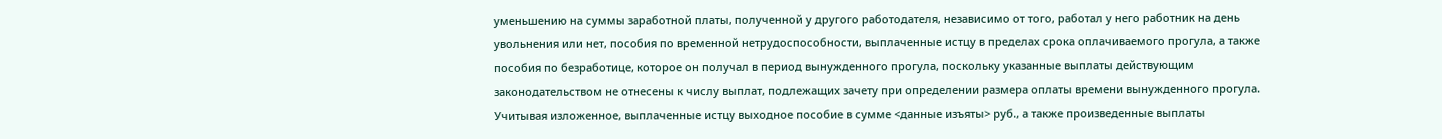уменьшению на суммы заработной платы, полученной у другого работодателя, независимо от того, работал у него работник на день увольнения или нет, пособия по временной нетрудоспособности, выплаченные истцу в пределах срока оплачиваемого прогула, а также пособия по безработице, которое он получал в период вынужденного прогула, поскольку указанные выплаты действующим законодательством не отнесены к числу выплат, подлежащих зачету при определении размера оплаты времени вынужденного прогула.
Учитывая изложенное, выплаченные истцу выходное пособие в сумме <данные изъяты> руб., а также произведенные выплаты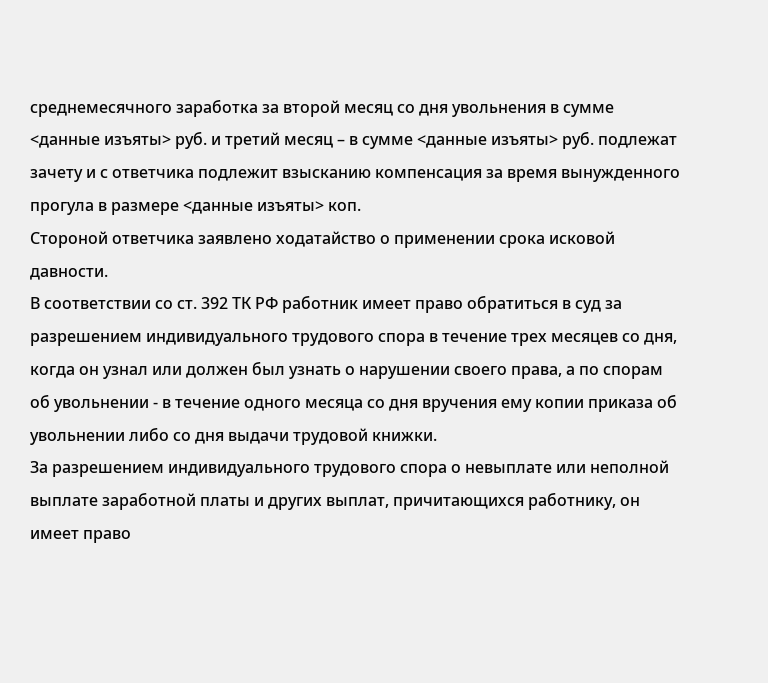среднемесячного заработка за второй месяц со дня увольнения в сумме <данные изъяты> руб. и третий месяц – в сумме <данные изъяты> руб. подлежат зачету и с ответчика подлежит взысканию компенсация за время вынужденного прогула в размере <данные изъяты> коп.
Стороной ответчика заявлено ходатайство о применении срока исковой давности.
В соответствии со ст. 392 ТК РФ работник имеет право обратиться в суд за разрешением индивидуального трудового спора в течение трех месяцев со дня, когда он узнал или должен был узнать о нарушении своего права, а по спорам об увольнении - в течение одного месяца со дня вручения ему копии приказа об увольнении либо со дня выдачи трудовой книжки.
За разрешением индивидуального трудового спора о невыплате или неполной выплате заработной платы и других выплат, причитающихся работнику, он имеет право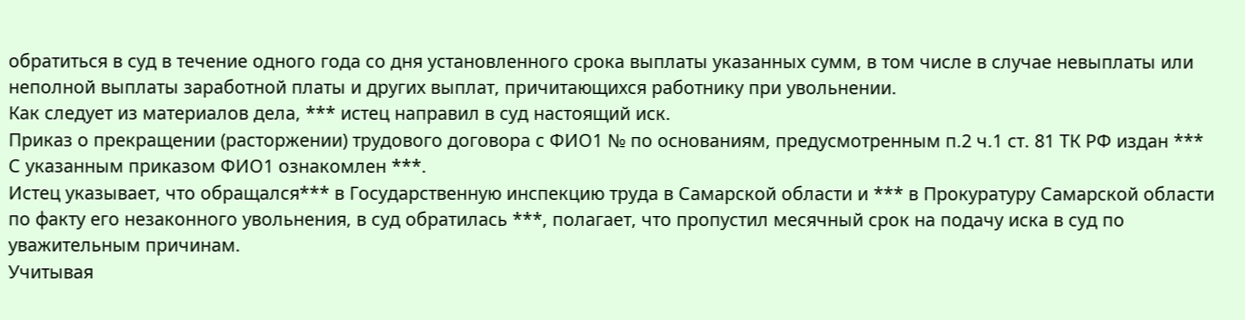обратиться в суд в течение одного года со дня установленного срока выплаты указанных сумм, в том числе в случае невыплаты или неполной выплаты заработной платы и других выплат, причитающихся работнику при увольнении.
Как следует из материалов дела, *** истец направил в суд настоящий иск.
Приказ о прекращении (расторжении) трудового договора с ФИО1 № по основаниям, предусмотренным п.2 ч.1 ст. 81 ТК РФ издан ***
С указанным приказом ФИО1 ознакомлен ***.
Истец указывает, что обращался*** в Государственную инспекцию труда в Самарской области и *** в Прокуратуру Самарской области по факту его незаконного увольнения, в суд обратилась ***, полагает, что пропустил месячный срок на подачу иска в суд по уважительным причинам.
Учитывая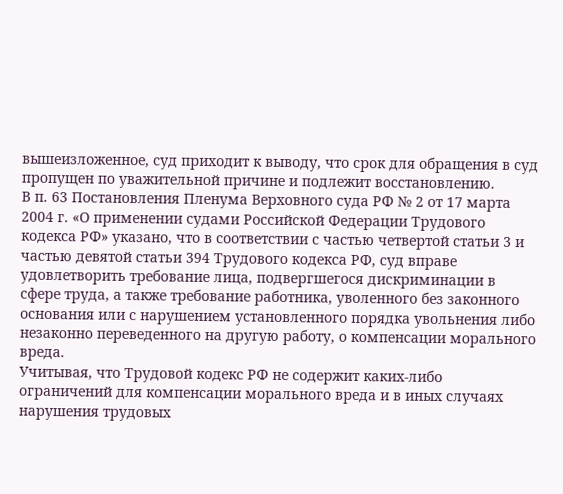вышеизложенное, суд приходит к выводу, что срок для обращения в суд пропущен по уважительной причине и подлежит восстановлению.
В п. 63 Постановления Пленума Верховного суда РФ № 2 от 17 марта 2004 г. «О применении судами Российской Федерации Трудового кодекса РФ» указано, что в соответствии с частью четвертой статьи 3 и частью девятой статьи 394 Трудового кодекса РФ, суд вправе удовлетворить требование лица, подвергшегося дискриминации в сфере труда, а также требование работника, уволенного без законного основания или с нарушением установленного порядка увольнения либо незаконно переведенного на другую работу, о компенсации морального вреда.
Учитывая, что Трудовой кодекс РФ не содержит каких-либо ограничений для компенсации морального вреда и в иных случаях нарушения трудовых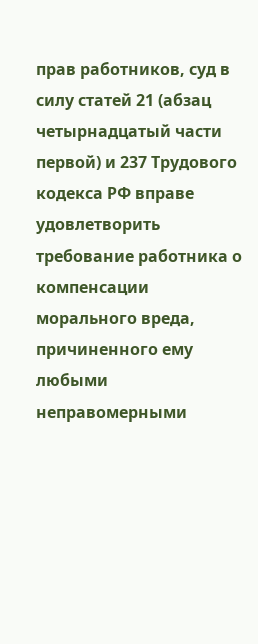прав работников, суд в силу статей 21 (абзац четырнадцатый части первой) и 237 Трудового кодекса РФ вправе удовлетворить требование работника о компенсации морального вреда, причиненного ему любыми неправомерными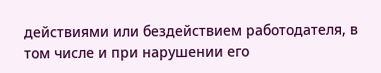действиями или бездействием работодателя, в том числе и при нарушении его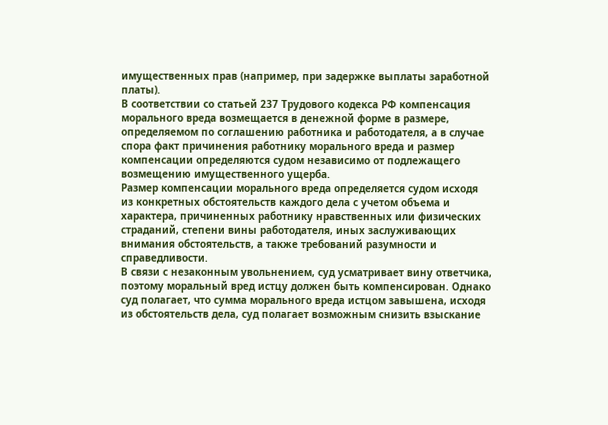имущественных прав (например, при задержке выплаты заработной платы).
В соответствии со статьей 237 Трудового кодекса РФ компенсация морального вреда возмещается в денежной форме в размере, определяемом по соглашению работника и работодателя, а в случае спора факт причинения работнику морального вреда и размер компенсации определяются судом независимо от подлежащего возмещению имущественного ущерба.
Размер компенсации морального вреда определяется судом исходя из конкретных обстоятельств каждого дела с учетом объема и характера, причиненных работнику нравственных или физических страданий, степени вины работодателя, иных заслуживающих внимания обстоятельств, а также требований разумности и справедливости.
В связи с незаконным увольнением, суд усматривает вину ответчика, поэтому моральный вред истцу должен быть компенсирован. Однако суд полагает, что сумма морального вреда истцом завышена, исходя из обстоятельств дела, суд полагает возможным снизить взыскание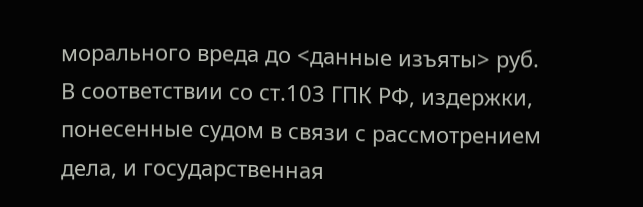морального вреда до <данные изъяты> руб.
В соответствии со ст.103 ГПК РФ, издержки, понесенные судом в связи с рассмотрением дела, и государственная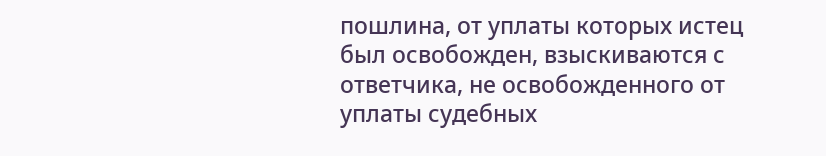пошлина, от уплаты которых истец был освобожден, взыскиваются с ответчика, не освобожденного от уплаты судебных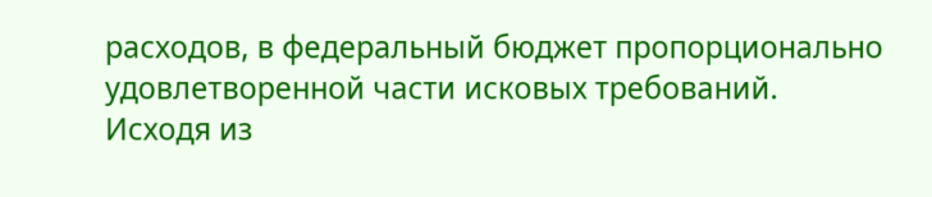расходов, в федеральный бюджет пропорционально удовлетворенной части исковых требований.
Исходя из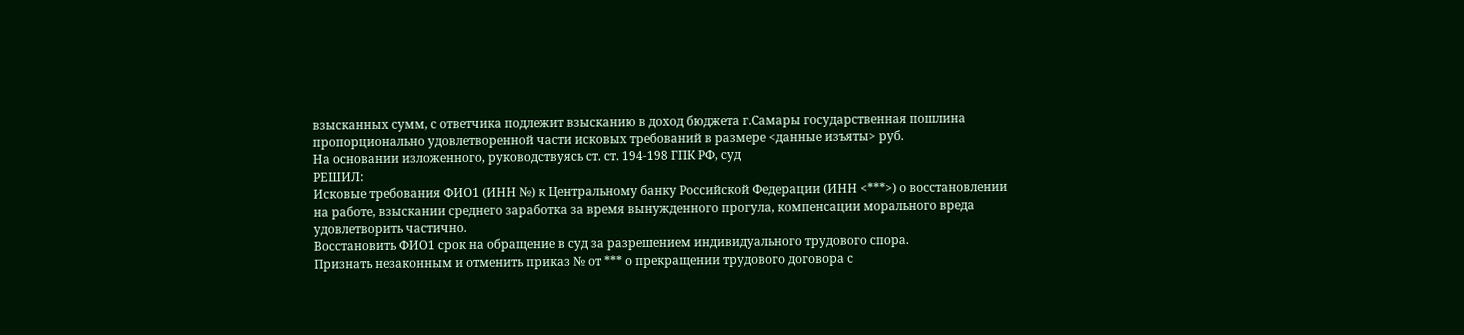взысканных сумм, с ответчика подлежит взысканию в доход бюджета г.Самары государственная пошлина пропорционально удовлетворенной части исковых требований в размере <данные изъяты> руб.
На основании изложенного, руководствуясь ст. ст. 194-198 ГПК РФ, суд
РЕШИЛ:
Исковые требования ФИО1 (ИНН №) к Центральному банку Российской Федерации (ИНН <***>) о восстановлении на работе, взыскании среднего заработка за время вынужденного прогула, компенсации морального вреда удовлетворить частично.
Восстановить ФИО1 срок на обращение в суд за разрешением индивидуального трудового спора.
Признать незаконным и отменить приказ № от *** о прекращении трудового договора с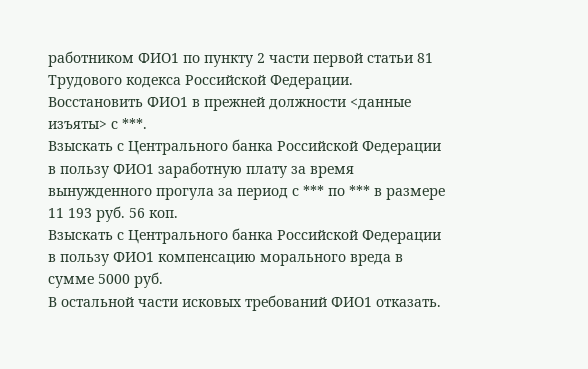работником ФИО1 по пункту 2 части первой статьи 81 Трудового кодекса Российской Федерации.
Восстановить ФИО1 в прежней должности <данные изъяты> с ***.
Взыскать с Центрального банка Российской Федерации в пользу ФИО1 заработную плату за время вынужденного прогула за период с *** по *** в размере 11 193 руб. 56 коп.
Взыскать с Центрального банка Российской Федерации в пользу ФИО1 компенсацию морального вреда в сумме 5000 руб.
В остальной части исковых требований ФИО1 отказать.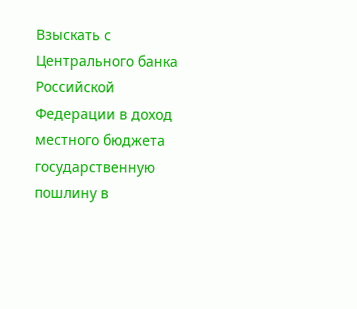Взыскать с Центрального банка Российской Федерации в доход местного бюджета государственную пошлину в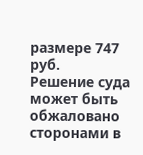размере 747 руб.
Решение суда может быть обжаловано сторонами в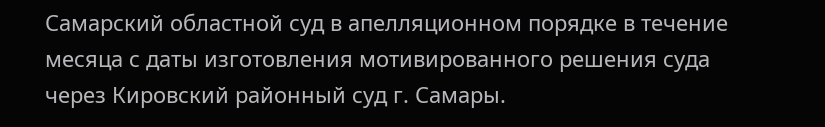Самарский областной суд в апелляционном порядке в течение месяца с даты изготовления мотивированного решения суда через Кировский районный суд г. Самары.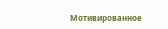Мотивированное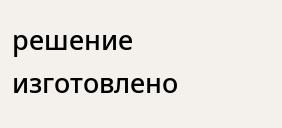решение изготовлено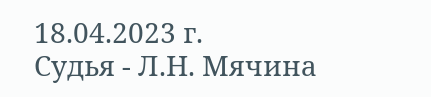18.04.2023 г.
Судья - Л.Н. Мячина